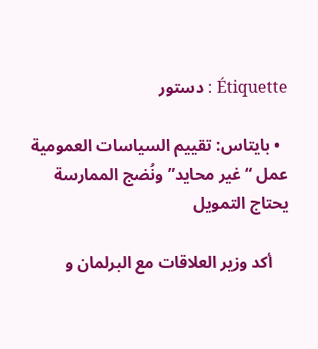Étiquette : دستور

  • بايتاس: تقييم السياسات العمومية عمل “غير محايد” ونُضج الممارسة يحتاج التمويل

    أكد وزير العلاقات مع البرلمان و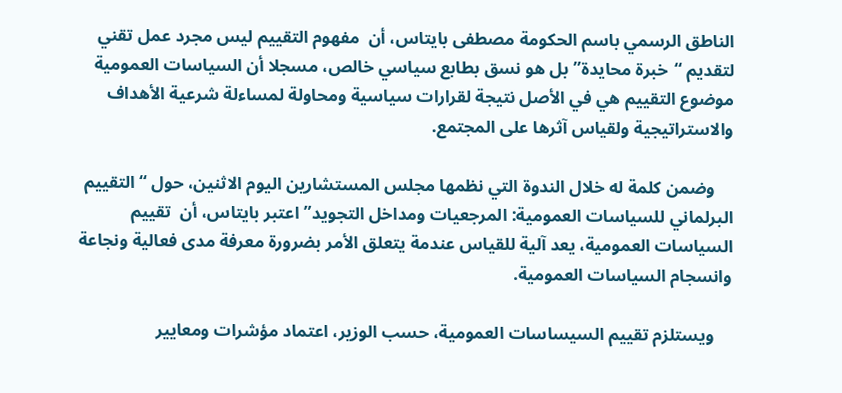الناطق الرسمي باسم الحكومة مصطفى بايتاس، أن  مفهوم التقييم ليس مجرد عمل تقني لتقديم “خبرة محايدة” بل هو نسق بطابع سياسي خالص، مسجلا أن السياسات العمومية موضوع التقييم هي في الأصل نتيجة لقرارات سياسية ومحاولة لمساءلة شرعية الأهداف والاستراتيجية ولقياس آثرها على المجتمع.

    وضمن كلمة له خلال الندوة التي نظمها مجلس المستشارين اليوم الاثنين، حول “التقييم البرلماني للسياسات العمومية: المرجعيات ومداخل التجويد” اعتبر بايتاس، أن  تقييم السياسات العمومية، يعد آلية للقياس عندمة يتعلق الأمر بضرورة معرفة مدى فعالية ونجاعة وانسجام السياسات العمومية.

    ويستلزم تقييم السيساسات العمومية، حسب الوزير، اعتماد مؤشرات ومعايير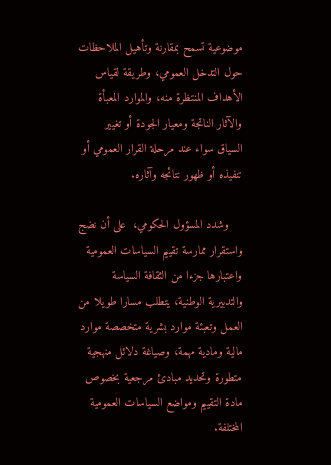موضوعية تسمح بمقارنة وتأهيل الملاحظات حول التدخل العمومي، وطريقة لقياس الأهداف المنتظرة منه، والموارد المعبأة والآثار الناتجة ومعيار الجودة أو تغيير السياق سواء عند مرحلة القرار العمومي أو تنفيذه أو ظهور نتائجه وآثاره.

    وشدد المسؤول الحكومي،  على أن نضج واستقرار ممارسة تقييم السياسات العمومية واعتبارها جزءا من الثقافة السياسة والتدبيرية الوطنية، يتطلب مسارا طويلا من العمل وتعبئة موارد بشرية متخصصة موارد مالية ومادية مهمة، وصياغة دلائل منهجية متطورة وتحديد مبادئ مرجعية بخصوص مادة التقييم ومواضع السياسات العمومية المختلفة.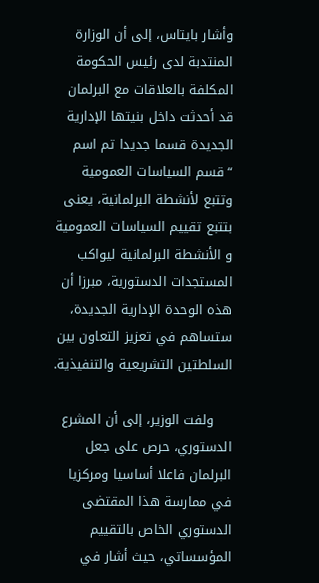وأشار بايتاس، إلى أن الوزارة المنتدبة لدى رئيس الحكومة المكلفة بالعلاقات مع البرلمان قد أحدثت داخل بنيتها الإدارية الجديدة قسما جديدا تم اسم “قسم السياسات العمومية وتتبع لأنشطة البرلمانية، يعنى بتتبع تقييم السياسات العمومية و الأنشطة البرلمانية ليواكب المستجدات الدستورية، مبرزا أن هذه الوحدة الإدارية الجديدة، ستساهم في تعزيز التعاون بين السلطتين التشريعية والتنفيذية.

    ولفت الوزير، إلى أن المشرع الدستوري، حرص على جعل البرلمان فاعلا أساسيا ومركزيا في ممارسة هذا المقتضى الدستوري الخاص بالتقييم المؤسساتي، حيث أشار في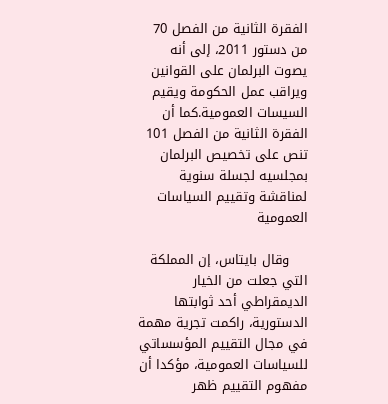الفقرة الثانية من الفصل 70 من دستور 2011، إلى أنه يصوت البرلمان على القوانين ويراقب عمل الحكومة ويقيم السيسات العمومية.كما أن الفقرة الثانية من الفصل 101 تنص على تخصيص البرلمان بمجلسيه لجسلة سنوية لمناقشة وتقييم السياسات العمومية

    وقال بايتاس، إن المملكة التي جعلت من الخيار الديمقراطي أحد ثوابتها الدستورية، راكمت تجرية مهمة في مجال التقييم المؤسساتي للسياسات العمومية، مؤكدا أن مفهوم التقييم ظهر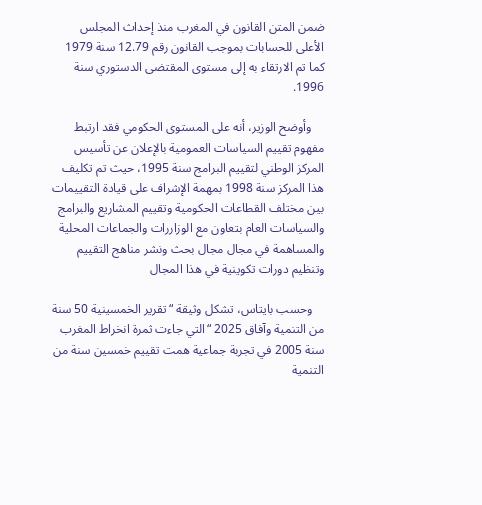ضمن المتن القانون في المغرب منذ إحداث المجلس الأعلى للحسابات بموجب القانون رقم 12.79 سنة 1979 كما تم الارتقاء به إلى مستوى المقتضى الدستوري سنة 1996.

    وأوضح الوزير، أنه على المستوى الحكومي فقد ارتبط مفهوم تقييم السياسات العمومية بالإعلان عن تأسيس المركز الوطني لتقييم البرامج سنة 1995، حيث تم تكليف هذا المركز سنة 1998 بمهمة الإشراف على قيادة التقييمات بين مختلف القطاعات الحكومية وتقييم المشاريع والبرامج والسياسات العام بتعاون مع الوزاررات والجماعات المحلية والمساهمة في مجال مجال بحث ونشر مناهج التقييم وتنظيم دورات تكوينية في هذا المجال

    وحسب بايتاس، تشكل وثيقة “تقرير الخمسينية 50 سنة من التنمية وآفاق 2025 “التي جاءت ثمرة انخراط المغرب سنة 2005 في تجربة جماعية همت تقييم خمسين سنة من التنمية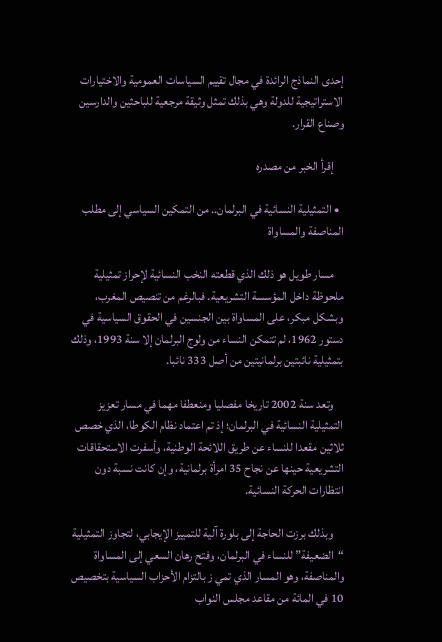إحدى النماذج الرائدة في مجال تقييم السياسات العمومية والاختيارات الاستراتيجية للدولة وهي بذلك تمثل وثيقة مرجعية للباحثين والدارسين وصناع القرار.

    إقرأ الخبر من مصدره

  • التمثيلية النسائية في البرلمان.. من التمكين السياسي إلى مطلب المناصفة والمساواة

    مسار طويل هو ذلك الذي قطعته النخب النسائية لإحراز تمثيلية ملحوظة داخل المؤسسة التشريعية. فبالرغم من تنصيص المغرب، وبشكل مبكر، على المساواة بين الجنسين في الحقوق السياسية في دستور 1962، لم تتمكن النساء من ولوج البرلمان إلا سنة 1993، وذلك بتمثيلية نائبتين برلمانيتين من أصل 333 نائبا.

    وتعد سنة 2002 تاريخا مفصليا ومنعطفا مهما في مسار تعزيز التمثيلية النسائية في البرلمان؛ إذ تم اعتماد نظام الكوطا، الذي خصص ثلاثين مقعدا للنساء عن طريق اللائحة الوطنية، وأسفرت الاستحقاقات التشريعية حينها عن نجاح 35 امرأة برلمانية، وإن كانت نسبة دون انتظارات الحركة النسائية.

    وبذلك برزت الحاجة إلى بلورة آلية للتمييز الإيجابي، لتجاوز التمثيلية “الضعيفة” للنساء في البرلمان، وفتح رهان السعي إلى المساواة والمناصفة، وهو المسار الذي تمي ز بالتزام الأحزاب السياسية بتخصيص 10 في المائة من مقاعد مجلس النواب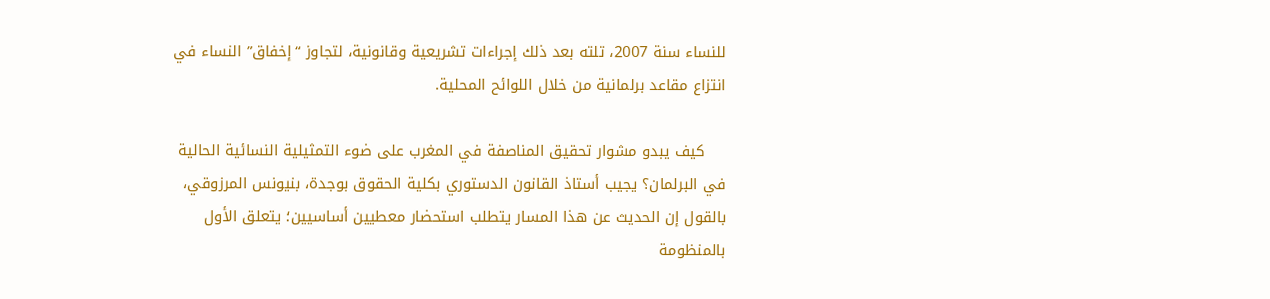للنساء سنة 2007، تلته بعد ذلك إجراءات تشريعية وقانونية، لتجاوز “إخفاق” النساء في انتزاع مقاعد برلمانية من خلال اللوائح المحلية.

    كيف يبدو مشوار تحقيق المناصفة في المغرب على ضوء التمثيلية النسائية الحالية في البرلمان؟ يجيب أستاذ القانون الدستوري بكلية الحقوق بوجدة، بنيونس المرزوقي، بالقول إن الحديث عن هذا المسار يتطلب استحضار معطيين أساسيين؛ يتعلق الأول بالمنظومة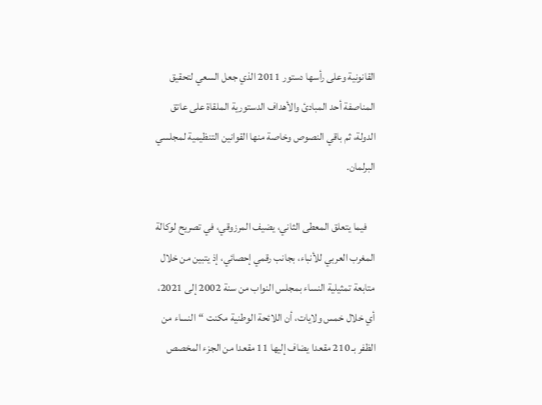القانونية وعلى رأسها دستور 2011 الذي جعل السعي لتحقيق المناصفة أحد المبادئ والأهداف الدستورية الملقاة على عاتق الدولة، ثم باقي النصوص وخاصة منها القوانين التنظيمية لمجلسي البرلمان.

    فيما يتعلق المعطى الثاني، يضيف المرزوقي، في تصريح لوكالة المغرب العربي للأنباء، بجانب رقمي إحصائي، إذ يتبين من خلال متابعة تمثيلية النساء بمجلس النواب من سنة 2002 إلى 2021، أي خلال خمس ولايات، أن اللائحة الوطنية مكنت “النساء من الظفر بـ 210 مقعدا يضاف إليها 11 مقعدا من الجزء المخصص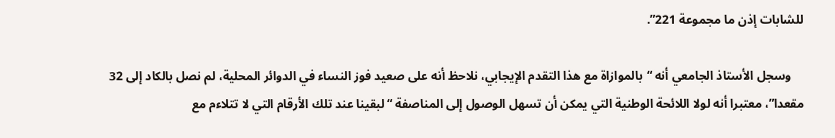للشابات إذن ما مجموعة 221”.

    وسجل الأستاذ الجامعي أنه “بالموازاة مع هذا التقدم الإيجابي، نلاحظ أنه على صعيد فوز النساء في الدوائر المحلية، لم نصل بالكاد إلى 32 مقعدا”، معتبرا أنه لولا اللائحة الوطنية التي يمكن أن تسهل الوصول إلى المناصفة “لبقينا عند تلك الأرقام التي لا تتلاءم مع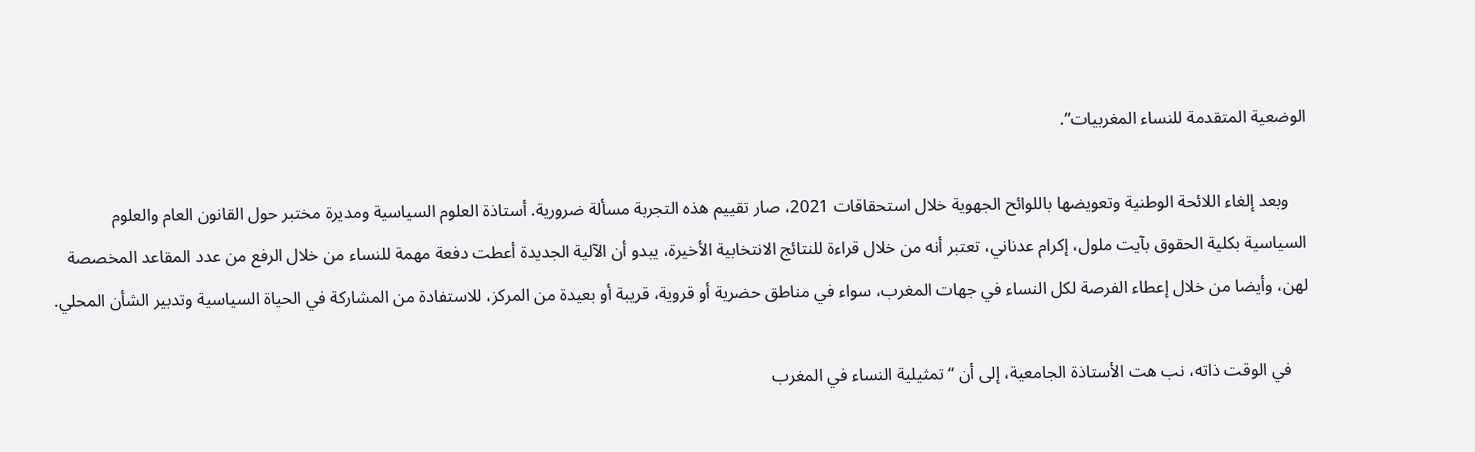الوضعية المتقدمة للنساء المغربيات”.

    وبعد إلغاء اللائحة الوطنية وتعويضها باللوائح الجهوية خلال استحقاقات 2021، صار تقييم هذه التجربة مسألة ضرورية. أستاذة العلوم السياسية ومديرة مختبر حول القانون العام والعلوم السياسية بكلية الحقوق بآيت ملول، إكرام عدناني، تعتبر أنه من خلال قراءة للنتائج الانتخابية الأخيرة، يبدو أن الآلية الجديدة أعطت دفعة مهمة للنساء من خلال الرفع من عدد المقاعد المخصصة لهن، وأيضا من خلال إعطاء الفرصة لكل النساء في جهات المغرب، سواء في مناطق حضرية أو قروية، قريبة أو بعيدة من المركز، للاستفادة من المشاركة في الحياة السياسية وتدبير الشأن المحلي.

    في الوقت ذاته، نب هت الأستاذة الجامعية، إلى أن “تمثيلية النساء في المغرب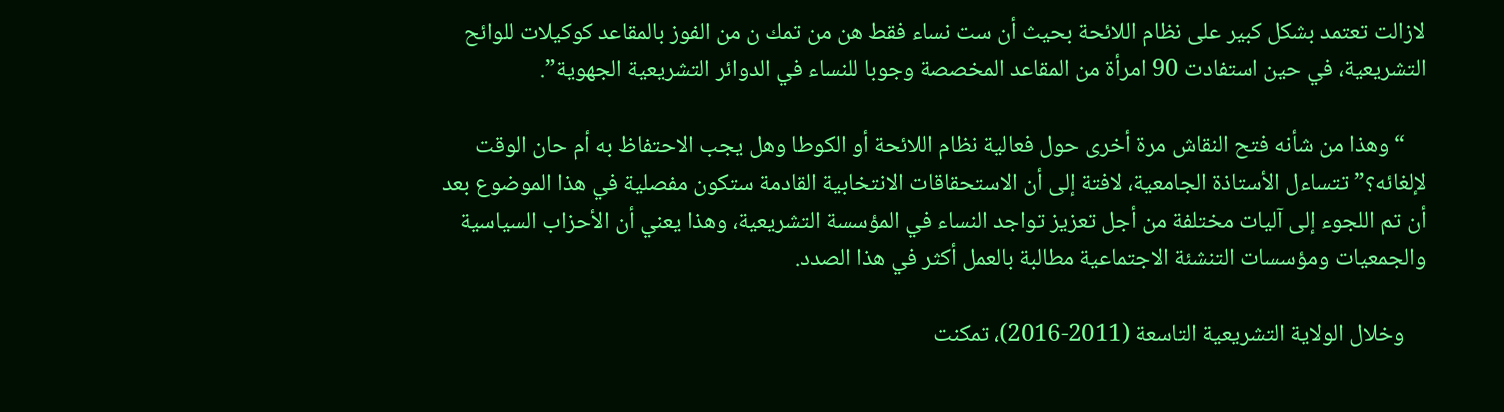لازالت تعتمد بشكل كبير على نظام اللائحة بحيث أن ست نساء فقط هن من تمك ن من الفوز بالمقاعد كوكيلات للوائح التشريعية، في حين استفادت 90 امرأة من المقاعد المخصصة وجوبا للنساء في الدوائر التشريعية الجهوية”.

    “وهذا من شأنه فتح النقاش مرة أخرى حول فعالية نظام اللائحة أو الكوطا وهل يجب الاحتفاظ به أم حان الوقت لإلغائه؟” تتساءل الأستاذة الجامعية، لافتة إلى أن الاستحقاقات الانتخابية القادمة ستكون مفصلية في هذا الموضوع بعد أن تم اللجوء إلى آليات مختلفة من أجل تعزيز تواجد النساء في المؤسسة التشريعية، وهذا يعني أن الأحزاب السياسية والجمعيات ومؤسسات التنشئة الاجتماعية مطالبة بالعمل أكثر في هذا الصدد.

    وخلال الولاية التشريعية التاسعة (2011-2016)، تمكنت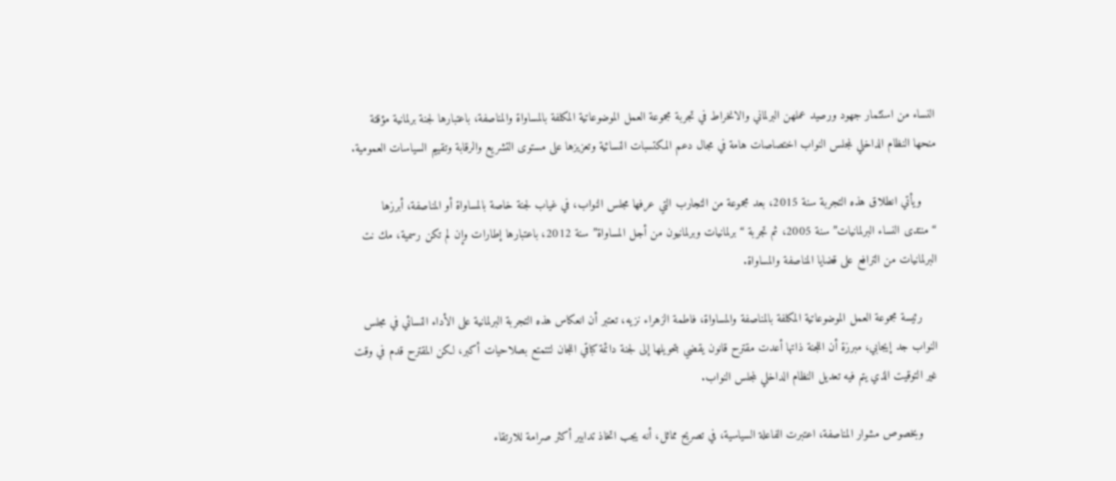النساء من استثمار جهود ورصيد عملهن البرلماني والانخراط في تجربة مجموعة العمل الموضوعاتية المكلفة بالمساواة والمناصفة، باعتبارها لجنة برلمانية مؤقتة منحها النظام الداخلي لمجلس النواب اختصاصات هامة في مجال دعم المكتسبات النسائية وتعزيزها على مستوى التشريع والرقابة وتقييم السياسات العمومية.

    ويأتي انطلاق هذه التجربة سنة 2015، بعد مجموعة من التجارب التي عرفها مجلس النواب، في غياب لجنة خاصة بالمساواة أو المناصفة، أبرزها “منتدى النساء البرلمانيات” سنة 2005، ثم تجربة “برلمانيات وبرلمانيون من أجل المساواة” سنة 2012، باعتبارها إطارات وإن لم تكن رسمية، مك نت البرلمانيات من الترافع على قضايا المناصفة والمساواة.

    رئيسة مجموعة العمل الموضوعاتية المكلفة بالمناصفة والمساواة، فاطمة الزهراء نزيه، تعتبر أن انعكاس هذه التجربة البرلمانية على الأداء النسائي في مجلس النواب جد إيجابي، مبرزة أن اللجنة ذاتها أعدت مقترح قانون يقضي بتحويلها إلى لجنة دائمة كباقي اللجان لتتمتع بصلاحيات أكبر، لكن المقترح قدم في وقت غير التوقيت الذي يتم فيه تعديل النظام الداخلي لمجلس النواب.

    وبخصوص مشوار المناصفة، اعتبرت الفاعلة السياسية، في تصريح مماثل، أنه يجب اتخاذ تدابير أكثر صرامة للارتقاء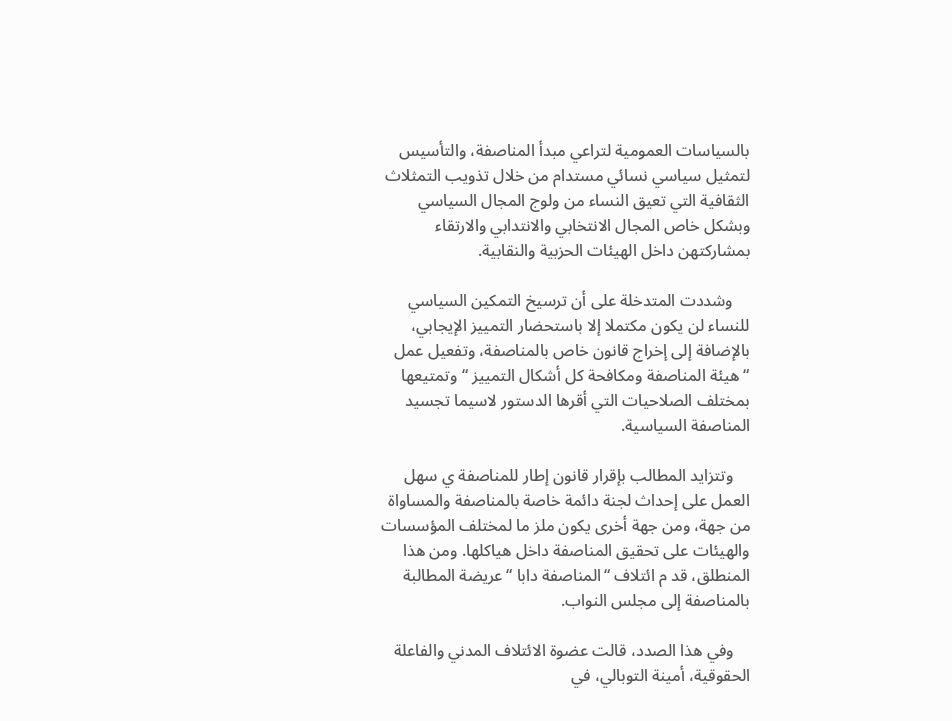بالسياسات العمومية لتراعي مبدأ المناصفة، والتأسيس لتمثيل سياسي نسائي مستدام من خلال تذويب التمثلاث الثقافية التي تعيق النساء من ولوج المجال السياسي وبشكل خاص المجال الانتخابي والانتدابي والارتقاء بمشاركتهن داخل الهيئات الحزبية والنقابية.

    وشددت المتدخلة على أن ترسيخ التمكين السياسي للنساء لن يكون مكتملا إلا باستحضار التمييز الإيجابي، بالإضافة إلى إخراج قانون خاص بالمناصفة، وتفعيل عمل “هيئة المناصفة ومكافحة كل أشكال التمييز “وتمتيعها بمختلف الصلاحيات التي أقرها الدستور لاسيما تجسيد المناصفة السياسية.

    وتتزايد المطالب بإقرار قانون إطار للمناصفة ي سهل العمل على إحداث لجنة دائمة خاصة بالمناصفة والمساواة من جهة، ومن جهة أخرى يكون ملز ما لمختلف المؤسسات والهيئات على تحقيق المناصفة داخل هياكلها. ومن هذا المنطلق، قد م ائتلاف “المناصفة دابا “عريضة المطالبة بالمناصفة إلى مجلس النواب.

    وفي هذا الصدد، قالت عضوة الائتلاف المدني والفاعلة الحقوقية، أمينة التوبالي، في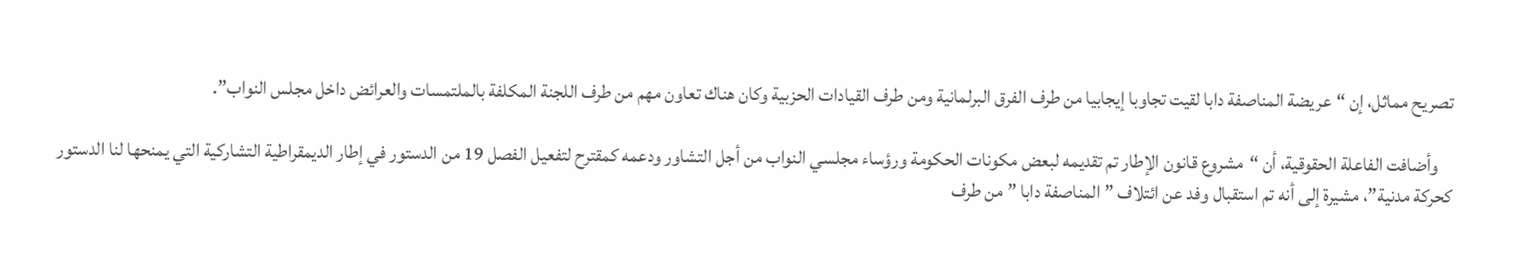تصريح مماثل، إن “عريضة المناصفة دابا لقيت تجاوبا إيجابيا من طرف الفرق البرلمانية ومن طرف القيادات الحزبية وكان هناك تعاون مهم من طرف اللجنة المكلفة بالملتمسات والعرائض داخل مجلس النواب”.

    وأضافت الفاعلة الحقوقية، أن “مشروع قانون الإطار تم تقديمه لبعض مكونات الحكومة ورؤساء مجلسي النواب من أجل التشاور ودعمه كمقترح لتفعيل الفصل 19 من الدستور في إطار الديمقراطية التشاركية التي يمنحها لنا الدستور كحركة مدنية”، مشيرة إلى أنه تم استقبال وفد عن ائتلاف ” المناصفة دابا ” من طرف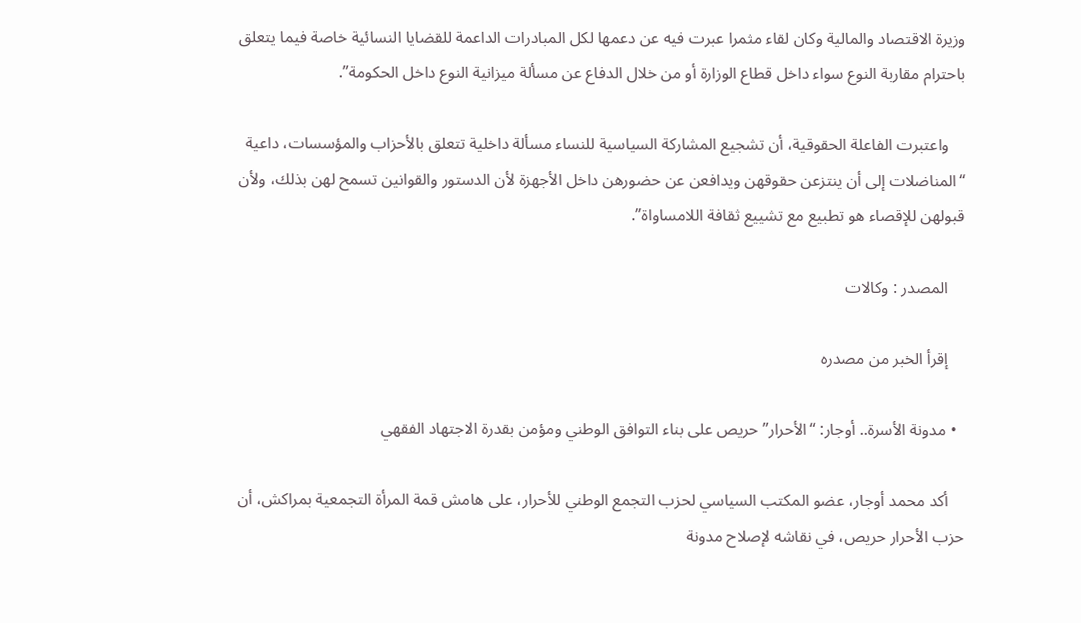وزيرة الاقتصاد والمالية وكان لقاء مثمرا عبرت فيه عن دعمها لكل المبادرات الداعمة للقضايا النسائية خاصة فيما يتعلق باحترام مقاربة النوع سواء داخل قطاع الوزارة أو من خلال الدفاع عن مسألة ميزانية النوع داخل الحكومة”.

    واعتبرت الفاعلة الحقوقية، أن تشجيع المشاركة السياسية للنساء مسألة داخلية تتعلق بالأحزاب والمؤسسات، داعية “المناضلات إلى أن ينتزعن حقوقهن ويدافعن عن حضورهن داخل الأجهزة لأن الدستور والقوانين تسمح لهن بذلك، ولأن قبولهن للإقصاء هو تطبيع مع تشييع ثقافة اللامساواة”.

    المصدر : وكالات

    إقرأ الخبر من مصدره

  • مدونة الأسرة.. أوجار: “الأحرار” حريص على بناء التوافق الوطني ومؤمن بقدرة الاجتهاد الفقهي

    أكد محمد أوجار، عضو المكتب السياسي لحزب التجمع الوطني للأحرار، على هامش قمة المرأة التجمعية بمراكش، أن حزب الأحرار حريص، في نقاشه لإصلاح مدونة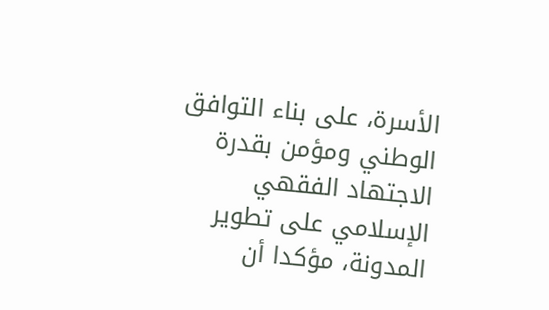الأسرة، على بناء التوافق الوطني ومؤمن بقدرة الاجتهاد الفقهي الإسلامي على تطوير المدونة، مؤكدا أن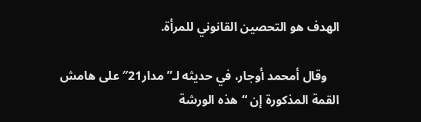الهدف هو التحصين القانوني للمرأة.

    وقال أمحمد أوجار، في حديثه لـ”مدار21″ على هامش القمة المذكورة إن “هذه الورشة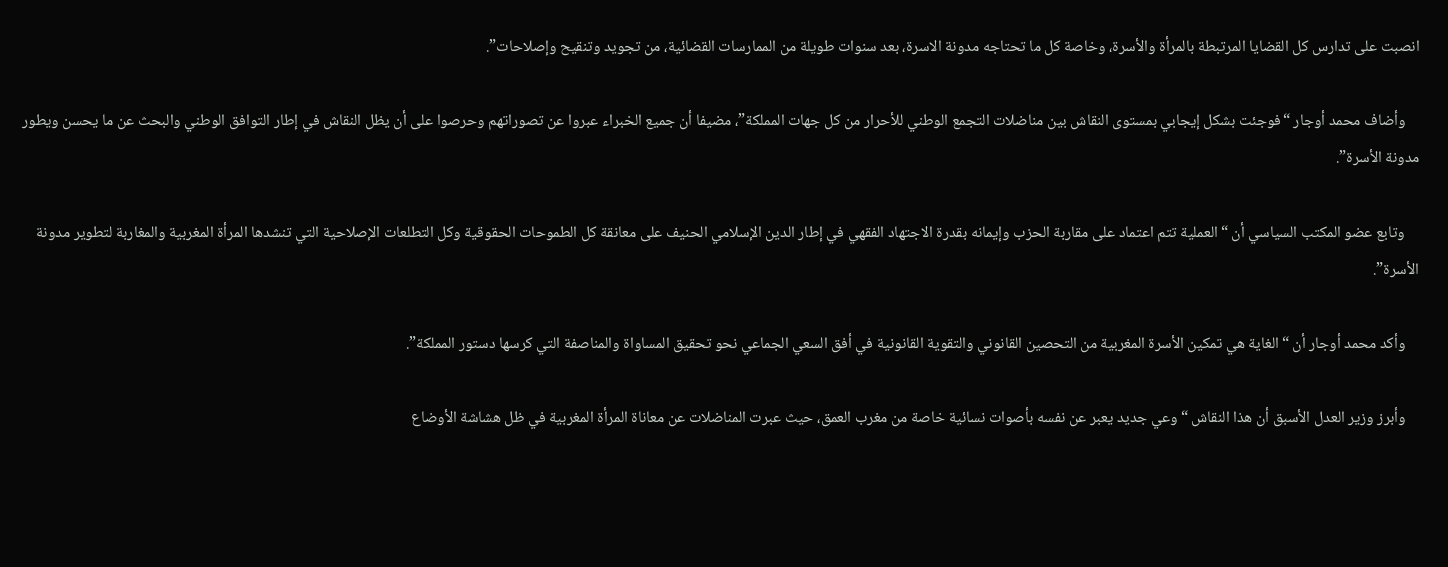انصبت على تدارس كل القضايا المرتبطة بالمرأة والأسرة، وخاصة كل ما تحتاجه مدونة الاسرة، بعد سنوات طويلة من الممارسات القضائية، من تجويد وتنقيح وإصلاحات”.

    وأضاف محمد أوجار “فوجئت بشكل إيجابي بمستوى النقاش بين مناضلات التجمع الوطني للأحرار من كل جهات المملكة”، مضيفا أن جميع الخبراء عبروا عن تصوراتهم وحرصوا على أن يظل النقاش في إطار التوافق الوطني والبحث عن ما يحسن ويطور مدونة الأسرة”.

    وتابع عضو المكتب السياسي أن “العملية تتم اعتماد على مقاربة الحزب وإيمانه بقدرة الاجتهاد الفقهي في إطار الدين الإسلامي الحنيف على معانقة كل الطموحات الحقوقية وكل التطلعات الإصلاحية التي تنشدها المرأة المغربية والمغاربة لتطوير مدونة الأسرة”.

    وأكد محمد أوجار أن “الغاية هي تمكين الأسرة المغربية من التحصين القانوني والتقوية القانونية في أفق السعي الجماعي نحو تحقيق المساواة والمناصفة التي كرسها دستور المملكة”.

    وأبرز وزير العدل الأسبق أن هذا النقاش “وعي جديد يعبر عن نفسه بأصوات نسائية خاصة من مغرب العمق، حيث عبرت المناضلات عن معاناة المرأة المغربية في ظل هشاشة الأوضاع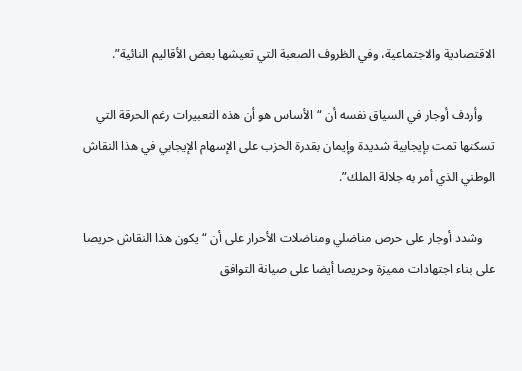الاقتصادية والاجتماعية، وفي الظروف الصعبة التي تعيشها بعض الأقاليم النائية”.

    وأردف أوجار في السياق نفسه أن “الأساس هو أن هذه التعبيرات رغم الحرقة التي تسكنها تمت بإيجابية شديدة وإيمان بقدرة الحزب على الإسهام الإيجابي في هذا النقاش الوطني الذي أمر به جلالة الملك”.

    وشدد أوجار على حرص مناضلي ومناضلات الأحرار على أن “يكون هذا النقاش حريصا على بناء اجتهادات مميزة وحريصا أيضا على صيانة التوافق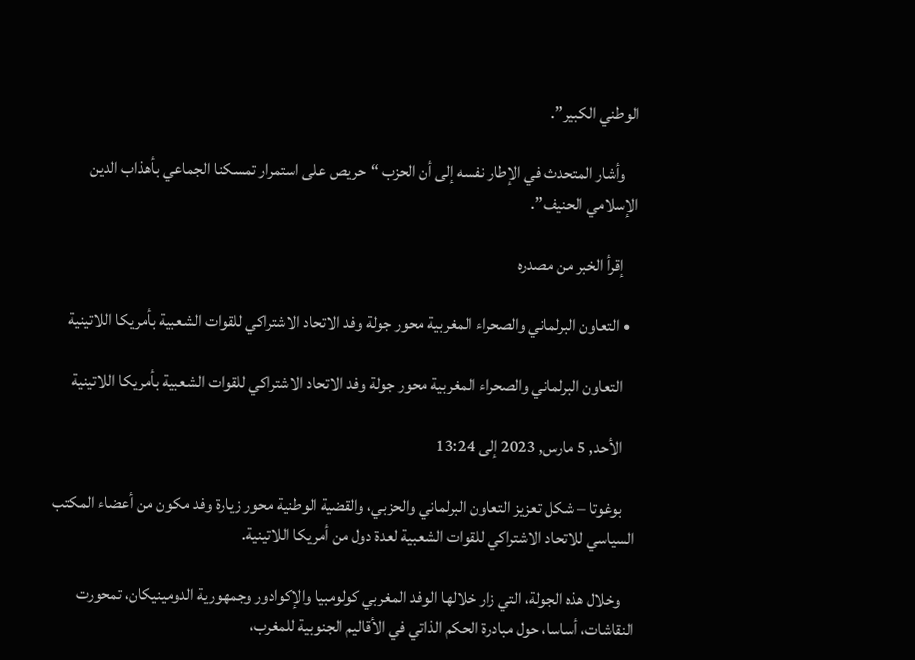الوطني الكبير”.

    وأشار المتحدث في الإطار نفسه إلى أن الحزب “حريص على استمرار تمسكنا الجماعي بأهذاب الدين الإسلامي الحنيف”.

    إقرأ الخبر من مصدره

  • التعاون البرلماني والصحراء المغربية محور جولة وفد الاتحاد الاشتراكي للقوات الشعبية بأمريكا اللاتينية

    التعاون البرلماني والصحراء المغربية محور جولة وفد الاتحاد الاشتراكي للقوات الشعبية بأمريكا اللاتينية

    الأحد, 5 مارس, 2023 إلى 13:24

    بوغوتا – شكل تعزيز التعاون البرلماني والحزبي، والقضية الوطنية محور زيارة وفد مكون من أعضاء المكتب السياسي للاتحاد الاشتراكي للقوات الشعبية لعدة دول من أمريكا اللاتينية.

    وخلال هذه الجولة، التي زار خلالها الوفد المغربي كولومبيا والإكوادور وجمهورية الدومينيكان، تمحورت النقاشات، أساسا، حول مبادرة الحكم الذاتي في الأقاليم الجنوبية للمغرب،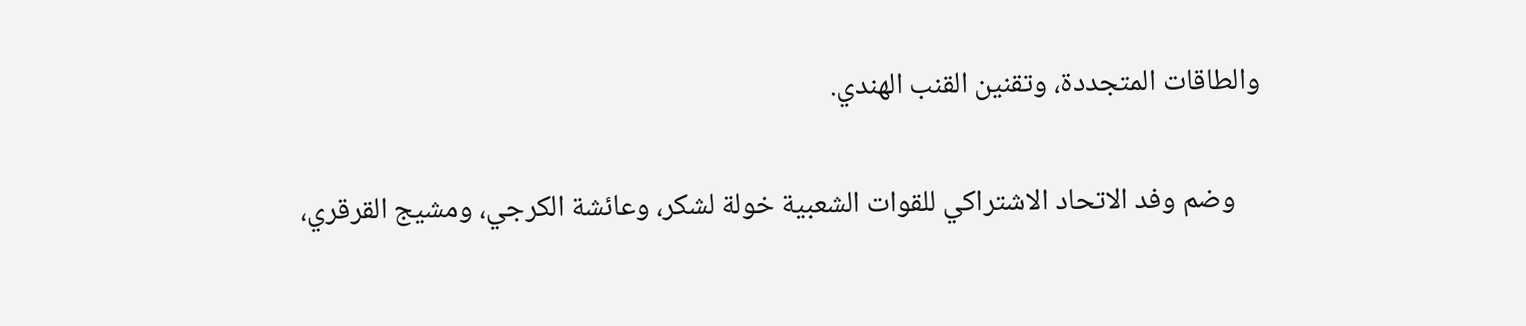والطاقات المتجددة، وتقنين القنب الهندي.

    وضم وفد الاتحاد الاشتراكي للقوات الشعبية خولة لشكر، وعائشة الكرجي، ومشيج القرقري،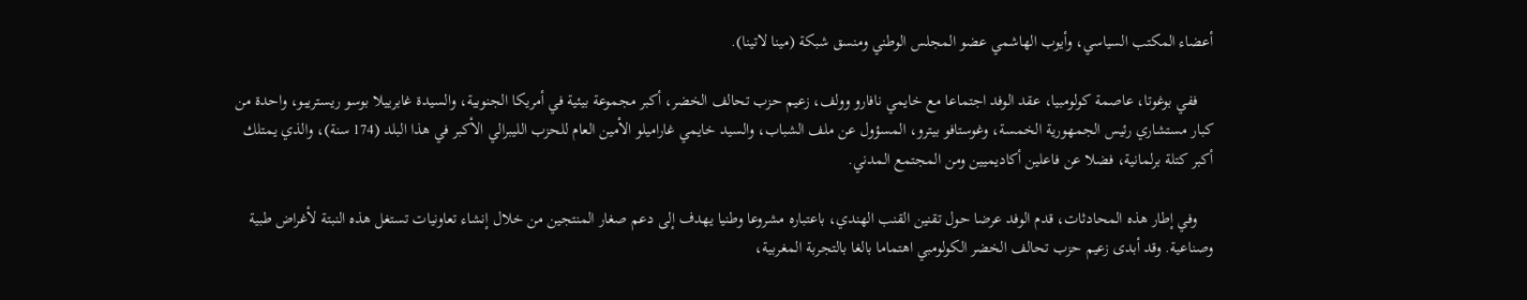أعضاء المكتب السياسي، وأيوب الهاشمي عضو المجلس الوطني ومنسق شبكة (مينا لاتينا).

    ففي بوغوتا، عاصمة كولومبيا، عقد الوفد اجتماعا مع خايمي نافارو وولف، زعيم حزب تحالف الخضر، أكبر مجموعة بيئية في أمريكا الجنوبية، والسيدة غابرييلا بوسو ريستريبو، واحدة من كبار مستشاري رئيس الجمهورية الخمسة، وغوستافو بيترو، المسؤول عن ملف الشباب، والسيد خايمي غاراميلو الأمين العام للحزب الليبرالي الأكبر في هذا البلد (174 سنة)، والذي يمتلك أكبر كتلة برلمانية، فضلا عن فاعلين أكاديميين ومن المجتمع المدني.

    وفي إطار هذه المحادثات، قدم الوفد عرضا حول تقنين القنب الهندي، باعتباره مشروعا وطنيا يهدف إلى دعم صغار المنتجين من خلال إنشاء تعاونيات تستغل هذه النبتة لأغراض طبية وصناعية. وقد أبدى زعيم حزب تحالف الخضر الكولومبي اهتماما بالغا بالتجربة المغربية،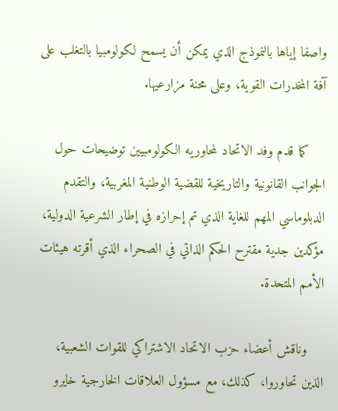واصفا إياها بالنموذج الذي يمكن أن يسمح لكولومبيا بالتغلب على آفة المخدرات القوية، وعلى محنة مزارعيها.

    كما قدم وفد الاتحاد لمحاوريه الكولومبيين توضيحات حول الجوانب القانونية والتاريخية للقضية الوطنية المغربية، والتقدم الدبلوماسي المهم للغاية الذي تم إحرازه في إطار الشرعية الدولية، مؤكدين جدية مقترح الحكم الذاتي في الصحراء الذي أقرته هيئات الأمم المتحدة.

    وناقش أعضاء حزب الاتحاد الاشتراكي للقوات الشعبية، الذين تحاوروا، كذلك، مع مسؤول العلاقات الخارجية خايرو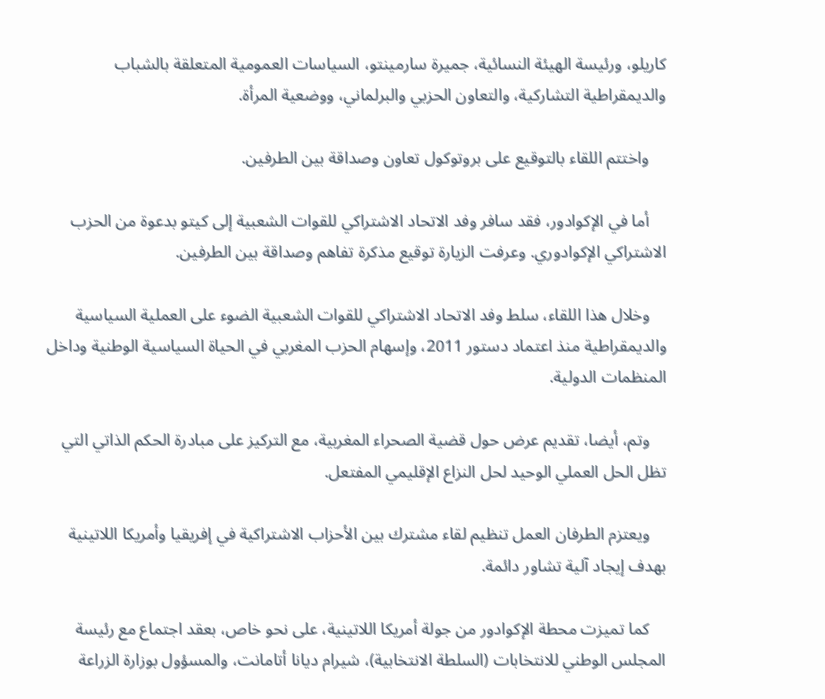كاريلو، ورئيسة الهيئة النسائية، جميرة سارمينتو، السياسات العمومية المتعلقة بالشباب والديمقراطية التشاركية، والتعاون الحزبي والبرلماني، ووضعية المرأة.

    واختتم اللقاء بالتوقيع على بروتوكول تعاون وصداقة بين الطرفين.

    أما في الإكوادور، فقد سافر وفد الاتحاد الاشتراكي للقوات الشعبية إلى كيتو بدعوة من الحزب الاشتراكي الإكوادوري. وعرفت الزيارة توقيع مذكرة تفاهم وصداقة بين الطرفين.

    وخلال هذا اللقاء، سلط وفد الاتحاد الاشتراكي للقوات الشعبية الضوء على العملية السياسية والديمقراطية منذ اعتماد دستور 2011، وإسهام الحزب المغربي في الحياة السياسية الوطنية وداخل المنظمات الدولية.

    وتم، أيضا، تقديم عرض حول قضية الصحراء المغربية، مع التركيز على مبادرة الحكم الذاتي التي تظل الحل العملي الوحيد لحل النزاع الإقليمي المفتعل.

    ويعتزم الطرفان العمل تنظيم لقاء مشترك بين الأحزاب الاشتراكية في إفريقيا وأمريكا اللاتينية بهدف إيجاد آلية تشاور دائمة.

    كما تميزت محطة الإكوادور من جولة أمريكا اللاتينية، على نحو خاص، بعقد اجتماع مع رئيسة المجلس الوطني للانتخابات (السلطة الانتخابية)، شيرام ديانا أتامانت، والمسؤول بوزارة الزراعة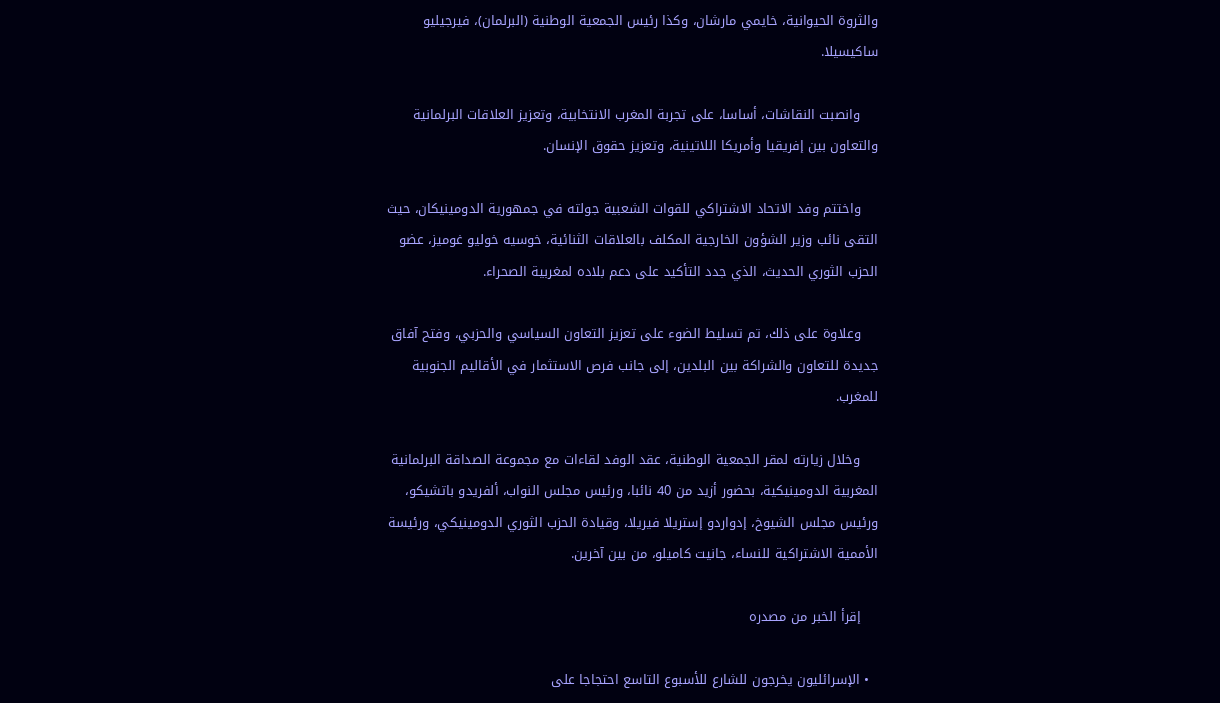والثروة الحيوانية، خايمي مارشان، وكذا رئيس الجمعية الوطنية (البرلمان)، فيرجيليو ساكيسيلا.

    وانصبت النقاشات، أساسا، على تجربة المغرب الانتخابية، وتعزيز العلاقات البرلمانية والتعاون بين إفريقيا وأمريكا اللاتينية، وتعزيز حقوق الإنسان.

    واختتم وفد الاتحاد الاشتراكي للقوات الشعبية جولته في جمهورية الدومينيكان، حيث التقى نائب وزير الشؤون الخارجية المكلف بالعلاقات الثنائية، خوسيه خوليو غوميز، عضو الحزب الثوري الحديث، الذي جدد التأكيد على دعم بلاده لمغربية الصحراء.

    وعلاوة على ذلك، تم تسليط الضوء على تعزيز التعاون السياسي والحزبي، وفتح آفاق جديدة للتعاون والشراكة بين البلدين، إلى جانب فرص الاستثمار في الأقاليم الجنوبية للمغرب.

    وخلال زيارته لمقر الجمعية الوطنية، عقد الوفد لقاءات مع مجموعة الصداقة البرلمانية المغربية الدومينيكية، بحضور أزيد من 40 نائبا، ورئيس مجلس النواب، ألفريدو باتشيكو، ورئيس مجلس الشيوخ، إدواردو إستريلا فيريلا، وقيادة الحزب الثوري الدومينيكي، ورئيسة الأممية الاشتراكية للنساء، جانيت كاميلو، من بين آخرين.

    إقرأ الخبر من مصدره

  • الإسرائليون يخرجون للشارع للأسبوع التاسع احتجاجا على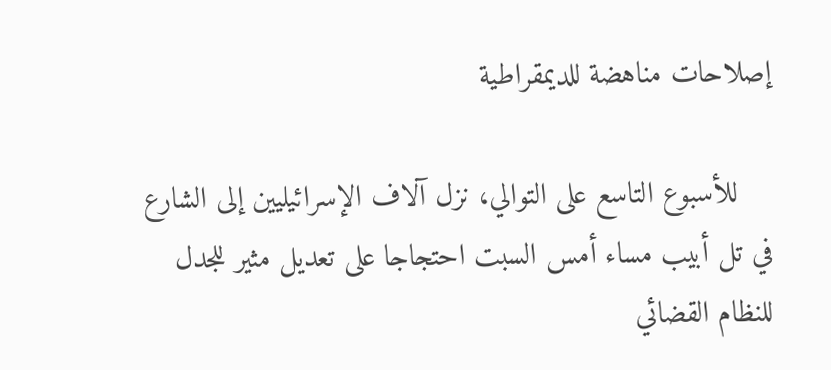إصلاحات مناهضة للديمقراطية

    للأسبوع التاسع على التوالي، نزل آلاف الإسرائيليين إلى الشارع في تل أبيب مساء أمس السبت احتجاجا على تعديل مثير للجدل للنظام القضائي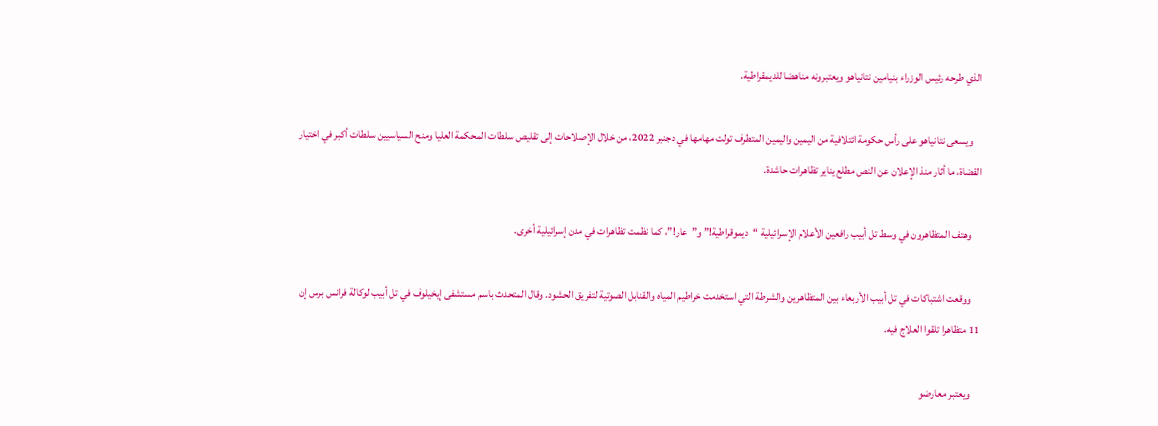الذي طرحه رئيس الوزراء بنيامين نتانياهو ويعتبرونه مناهضا للديمقراطية.

    ويسعى نتانياهو على رأس حكومة ائتلافية من اليمين واليمين المتطرف تولت مهامها في دجنبر 2022، من خلال الإصلاحات إلى تقليص سلطات المحكمة العليا ومنح السياسيين سلطات أكبر في اختيار القضاة، ما أثار منذ الإعلان عن النص مطلع يناير تظاهرات حاشدة.

    وهتف المتظاهرون في وسط تل أبيب رافعين الأعلام الإسرائيلية “ديموقراطية!” و”عار!”، كما نظمت تظاهرات في مدن إسرائيلية أخرى.

    ووقعت اشتباكات في تل أبيب الأربعاء بين المتظاهرين والشرطة التي استخدمت خراطيم المياه والقنابل الصوتية لتفريق الحشود. وقال المتحدث باسم مستشفى إيخيلوف في تل أبيب لوكالة فرانس برس إن 11 متظاهرا تلقوا العلاج فيه.

    ويعتبر معارضو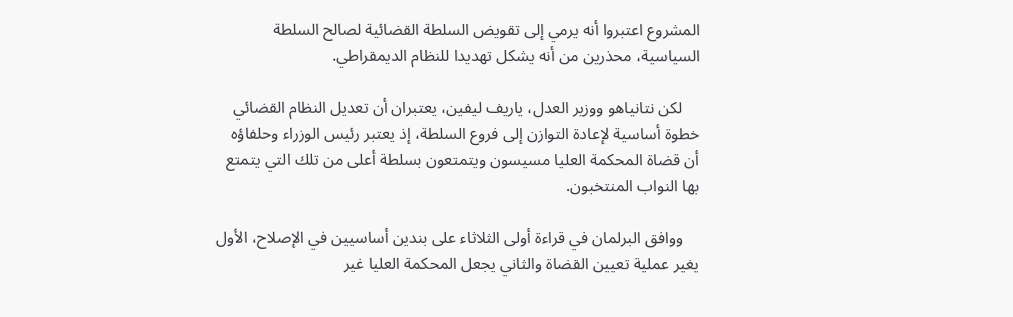المشروع اعتبروا أنه يرمي إلى تقويض السلطة القضائية لصالح السلطة السياسية، محذرين من أنه يشكل تهديدا للنظام الديمقراطي.

    لكن نتانياهو ووزير العدل، ياريف ليفين، يعتبران أن تعديل النظام القضائي خطوة أساسية لإعادة التوازن إلى فروع السلطة، إذ يعتبر رئيس الوزراء وحلفاؤه أن قضاة المحكمة العليا مسيسون ويتمتعون بسلطة أعلى من تلك التي يتمتع بها النواب المنتخبون.

    ووافق البرلمان في قراءة أولى الثلاثاء على بندين أساسيين في الإصلاح، الأول يغير عملية تعيين القضاة والثاني يجعل المحكمة العليا غير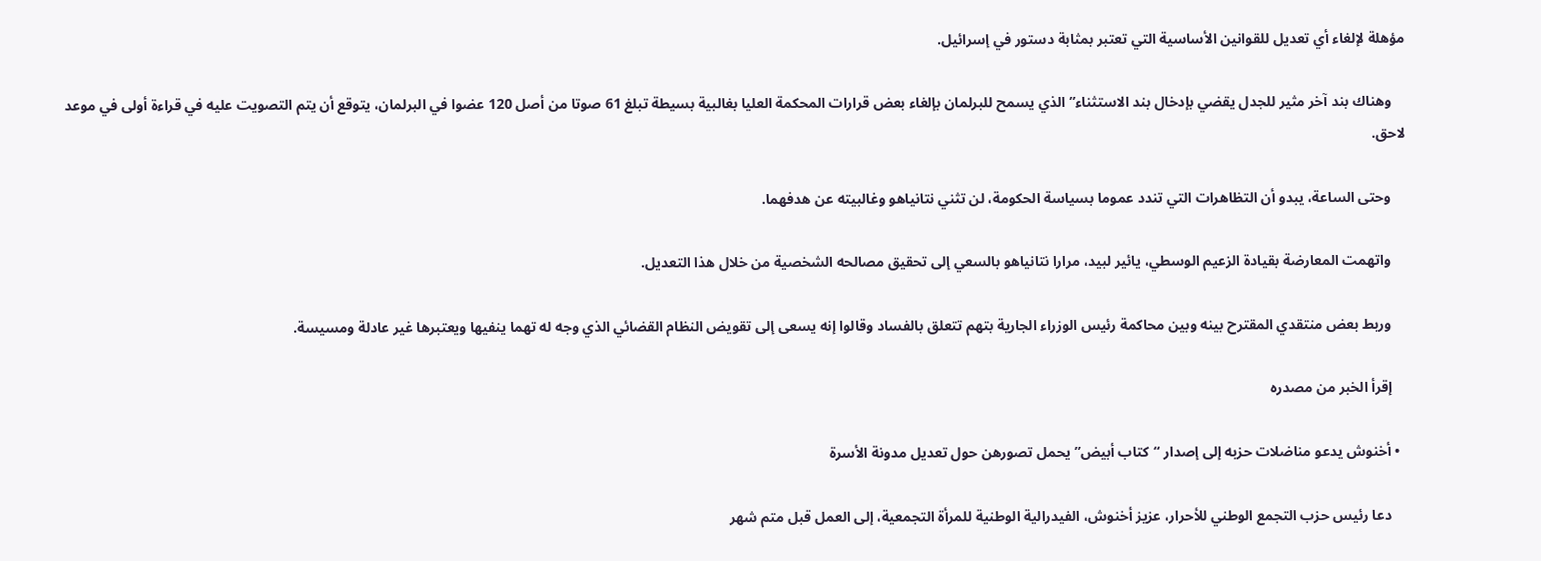مؤهلة لإلغاء أي تعديل للقوانين الأساسية التي تعتبر بمثابة دستور في إسرائيل.

    وهناك بند آخر مثير للجدل يقضي بإدخال بند الاستثناء” الذي يسمح للبرلمان بإلغاء بعض قرارات المحكمة العليا بغالبية بسيطة تبلغ 61 صوتا من أصل 120 عضوا في البرلمان، يتوقع أن يتم التصويت عليه في قراءة أولى في موعد لاحق.

    وحتى الساعة، يبدو أن التظاهرات التي تندد عموما بسياسة الحكومة، لن تثني نتانياهو وغالبيته عن هدفهما.

    واتهمت المعارضة بقيادة الزعيم الوسطي، يائير لبيد، مرارا نتانياهو بالسعي إلى تحقيق مصالحه الشخصية من خلال هذا التعديل.

    وربط بعض منتقدي المقترح بينه وبين محاكمة رئيس الوزراء الجارية بتهم تتعلق بالفساد وقالوا إنه يسعى إلى تقويض النظام القضائي الذي وجه له تهما ينفيها ويعتبرها غير عادلة ومسيسة.

    إقرأ الخبر من مصدره

  • أخنوش يدعو مناضلات حزبه إلى إصدار “كتاب أبيض” يحمل تصورهن حول تعديل مدونة الأسرة

    دعا رئيس حزب التجمع الوطني للأحرار، عزيز أخنوش، الفيدرالية الوطنية للمرأة التجمعية، إلى العمل قبل متم شهر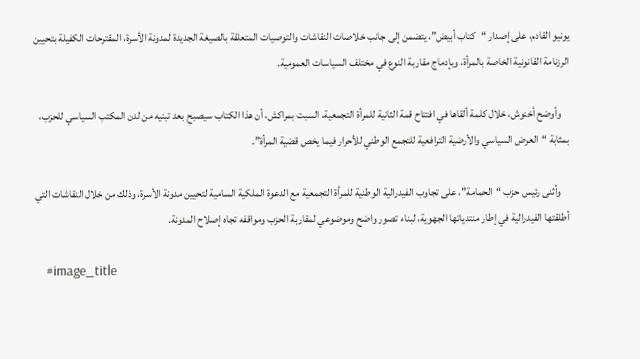يونيو القادم، على إصدار “كتاب أبيض”، يتضمن إلى جانب خلاصات النقاشات والتوصيات المتعلقة بالصيغة الجديدة لمدونة الأسرة، المقترحات الكفيلة بتحيين الرزنامة القانونية الخاصة بالمرأة، وبإدماج مقاربة النوع في مختلف السياسات العمومية.

    وأوضح أخنوش، خلال كلمة ألقاها في افتتاح قمة الثانية للمرأة التجمعية، السبت بمراكش، أن هذا الكتاب سيصبح بعد تبنيه من لدن المكتب السياسي للحزب، بمثابة “العرض السياسي والأرضية الترافعية للتجمع الوطني للأحرار فيما يخص قضية المرأة”.

    وأثنى رئيس حزب “الحمامة”، على تجاوب الفيدرالية الوطنية للمرأة التجمعية مع الدعوة الملكية السامية لتحيين مدونة الأسرة، وذلك من خلال النقاشات التي أطلقتها الفيدرالية في إطار منتدياتها الجهوية، لبناء تصور واضح وموضوعي لمقاربة الحزب ومواقفه تجاه إصلاح المدونة.

    #image_title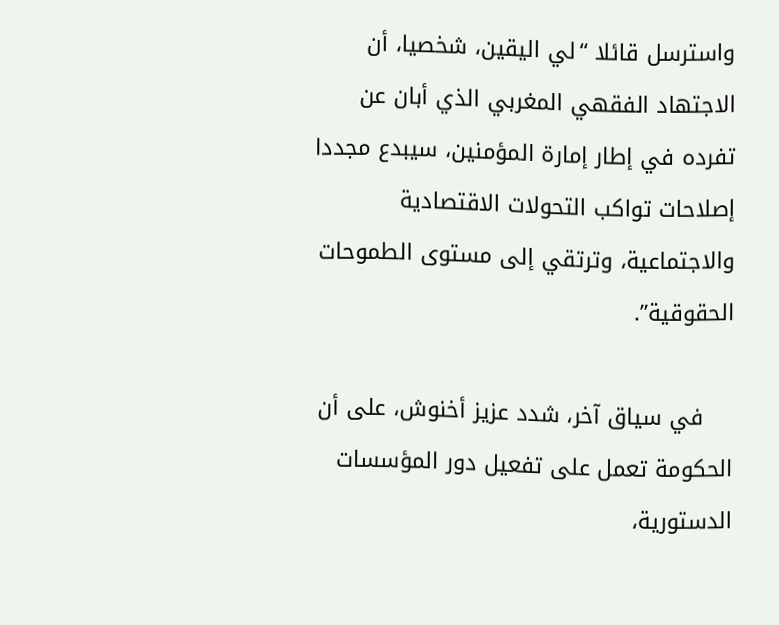واسترسل قائلا “لي اليقين، شخصيا، أن الاجتهاد الفقهي المغربي الذي أبان عن تفرده في إطار إمارة المؤمنين، سيبدع مجددا إصلاحات تواكب التحولات الاقتصادية والاجتماعية، وترتقي إلى مستوى الطموحات الحقوقية”.

    في سياق آخر، شدد عزيز أخنوش، على أن الحكومة تعمل على تفعيل دور المؤسسات الدستورية،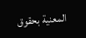المعنية بحقوق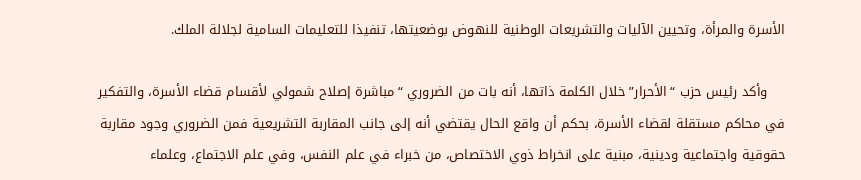الأسرة والمرأة، وتحيين الآليات والتشريعات الوطنية للنهوض بوضعيتها، تنفيذا للتعليمات السامية لجلالة الملك.

    وأكد رئيس حزب “الأحرار” خلال الكلمة ذاتها، أنه بات من الضروري “مباشرة إصلاح شمولي لأقسام قضاء الأسرة، والتفكير في محاكم مستقلة لقضاء الأسرة، بحكم أن واقع الحال يقتضي أنه إلى جانب المقاربة التشريعية فمن الضروري وجود مقاربة حقوقية واجتماعية ودينية، مبنية على انخراط ذوي الاختصاص، من خبراء في علم النفس، وفي علم الاجتماع، وعلماء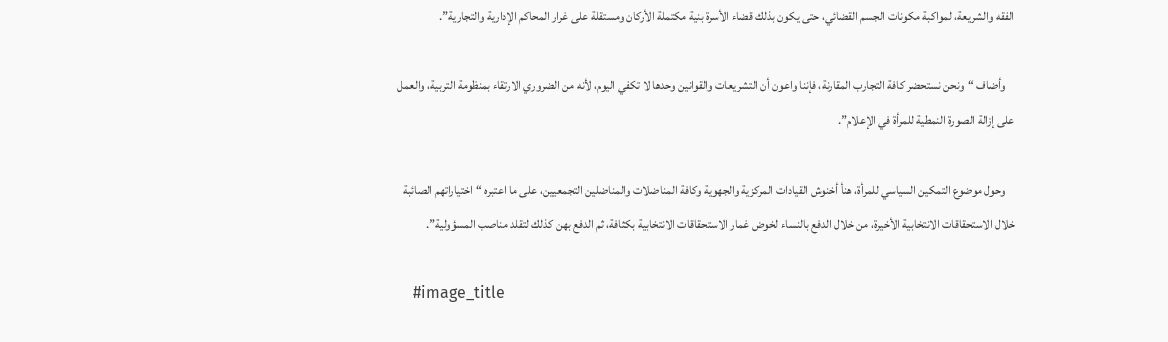الفقه والشريعة، لمواكبة مكونات الجسم القضائي، حتى يكون بذلك قضاء الأسرة بنية مكتملة الأركان ومستقلة على غرار المحاكم الإدارية والتجارية”.

    وأضاف “ونحن نستحضر كافة التجارب المقارنة، فإننا واعون أن التشريعات والقوانين وحدها لا تكفي اليوم، لأنه من الضروري الارتقاء بمنظومة التربية، والعمل على إزالة الصورة النمطية للمرأة في الإعلام”.

    وحول موضوع التمكين السياسي للمرأة، هنأ أخنوش القيادات المركزية والجهوية وكافة المناضلات والمناضلين التجمعيين، على ما اعتبره “اختياراتهم الصائبة خلال الاستحقاقات الانتخابية الأخيرة، من خلال الدفع بالنساء لخوض غمار الاستحقاقات الانتخابية بكثافة، ثم الدفع بهن كذلك لتقلد مناصب المسؤولية”.

    #image_title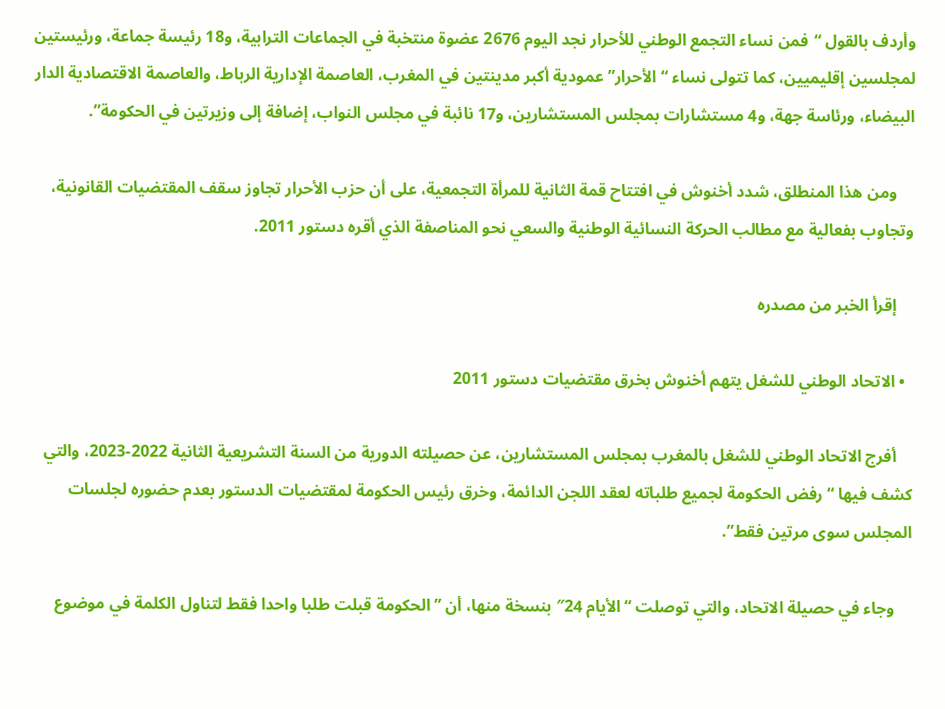وأردف بالقول “فمن نساء التجمع الوطني للأحرار نجد اليوم 2676 عضوة منتخبة في الجماعات الترابية، و18 رئيسة جماعة، ورئيستين لمجلسين إقليميين، كما تتولى نساء “الأحرار” عمودية أكبر مدينتين في المغرب، العاصمة الإدارية الرباط، والعاصمة الاقتصادية الدار البيضاء، ورئاسة جهة، و4 مستشارات بمجلس المستشارين، و17 نائبة في مجلس النواب، إضافة إلى وزيرتين في الحكومة”.

    ومن هذا المنطلق، شدد أخنوش في افتتاح قمة الثانية للمرأة التجمعية، على أن حزب الأحرار تجاوز سقف المقتضيات القانونية، وتجاوب بفعالية مع مطالب الحركة النسائية الوطنية والسعي نحو المناصفة الذي أقره دستور 2011.

    إقرأ الخبر من مصدره

  • الاتحاد الوطني للشغل يتهم أخنوش بخرق مقتضيات دستور 2011

    أفرج الاتحاد الوطني للشغل بالمغرب بمجلس المستشارين، عن حصيلته الدورية من السنة التشريعية الثانية 2022-2023، والتي كشف فيها “رفض الحكومة لجميع طلباته لعقد اللجن الدائمة، وخرق رئيس الحكومة لمقتضيات الدستور بعدم حضوره لجلسات المجلس سوى مرتين فقط”.

    وجاء في حصيلة الاتحاد، والتي توصلت “الأيام 24″ بنسخة منها، أن ” الحكومة قبلت طلبا واحدا فقط لتناول الكلمة في موضوع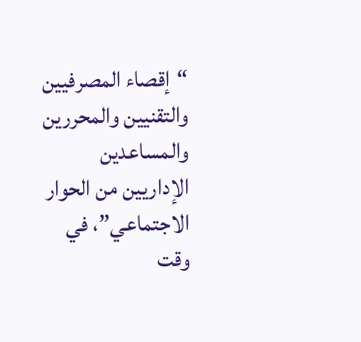“إقصاء المصرفيين والتقنيين والمحررين والمساعدين الإداريين من الحوار الاجتماعي”، في وقت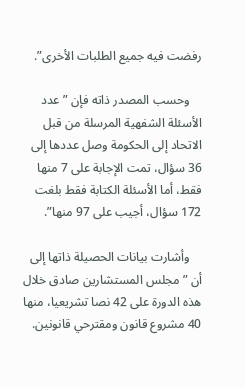رفضت فيه جميع الطلبات الأخرى”.

    وحسب المصدر ذاته فإن ” عدد الأسئلة الشفهية المرسلة من قبل الاتحاد إلى الحكومة وصل عددها إلى 36 سؤال، تمت الإجابة على 7 منها فقط، أما الأسئلة الكتابة فقط بلغت 172 سؤال، أجيب على 97 منها”.

    وأشارت بيانات الحصيلة ذاتها إلى أن ” مجلس المستشارين صادق خلال هذه الدورة على 42 نصا تشريعيا، منها 40 مشروع قانون ومقترحي قانونين.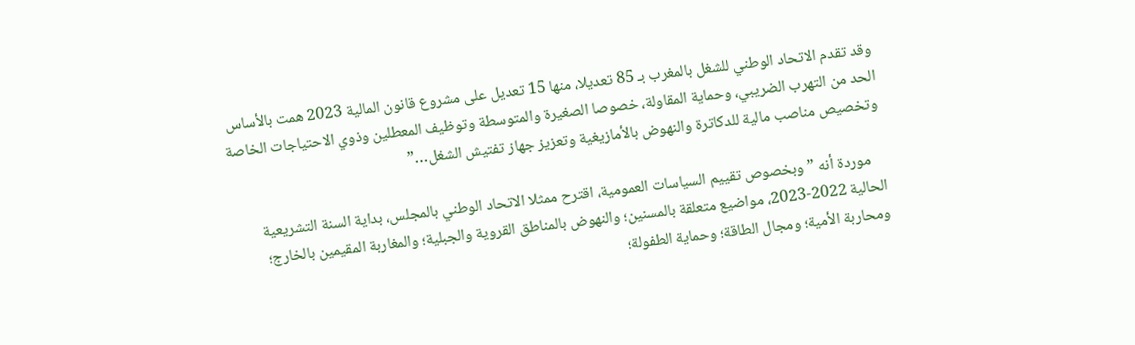وقد تقدم الاتحاد الوطني للشغل بالمغرب بـ 85 تعديلا، منها 15 تعديل على مشروع قانون المالية 2023 همت بالأساس الحد من التهرب الضريبي، وحماية المقاولة، خصوصا الصغيرة والمتوسطة وتوظيف المعطلين وذوي الاحتياجات الخاصة وتخصيص مناصب مالية للدكاترة والنهوض بالأمازيغية وتعزيز جهاز تفتيش الشغل…”

    موردة أنه ” وبخصوص تقييم السياسات العمومية، اقترح ممثلا الاتحاد الوطني بالمجلس، بداية السنة التشريعية الحالية 2022-2023، مواضيع متعلقة بالمسنين؛ والنهوض بالمناطق القروية والجبلية؛ والمغاربة المقيمين بالخارج؛ ومحاربة الأمية؛ ومجال الطاقة؛ وحماية الطفولة؛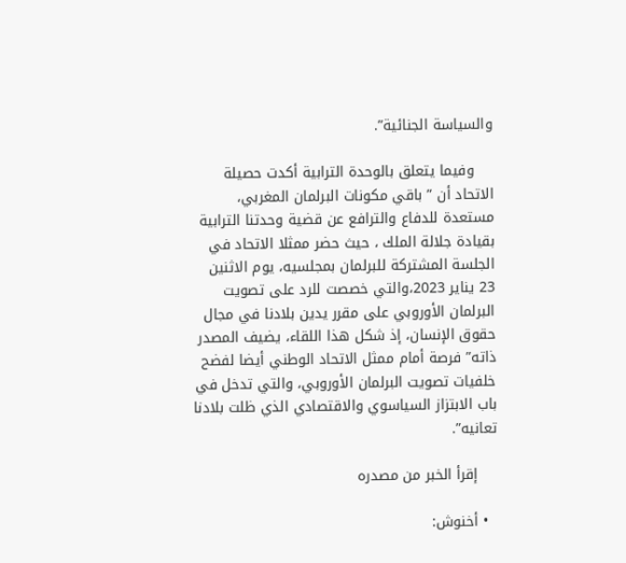والسياسة الجنائية”.

    وفيما يتعلق بالوحدة الترابية أكدت حصيلة الاتحاد أن ” باقي مكونات البرلمان المغربي، مستعدة للدفاع والترافع عن قضية وحدتنا الترابية بقيادة جلالة الملك ، حيث حضر ممثلا الاتحاد في الجلسة المشتركة للبرلمان بمجلسيه، يوم الاثنين 23 يناير 2023،والتي خصصت للرد على تصويت البرلمان الأوروبي على مقرر يدين بلادنا في مجال حقوق الإنسان، إذ شكل هذا اللقاء، يضيف المصدر ذاته” فرصة أمام ممثل الاتحاد الوطني أيضا لفضح خلفيات تصويت البرلمان الأوروبي، والتي تدخل في باب الابتزاز السياسوي والاقتصادي الذي ظلت بلادنا تعانيه”.

    إقرأ الخبر من مصدره

  • أخنوش: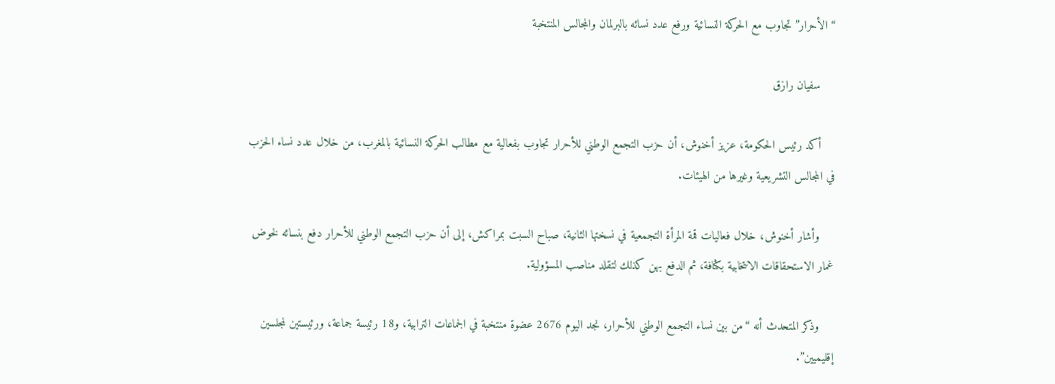“الأحرار” تجاوب مع الحركة النسائية ورفع عدد نسائه بالبرلمان والمجالس المنتخبة

    سفيان رازق

    أكد رئيس الحكومة، عزيز أخنوش، أن حزب التجمع الوطني للأحرار تجاوب بفعالية مع مطالب الحركة النسائية بالمغرب، من خلال عدد نساء الحزب في المجالس التشريعية وغيرها من الهيئات.

    وأشار أخنوش، خلال فعاليات قمة المرأة التجمعية في نسختها الثانية، صباح السبت بمراكش، إلى أن حزب التجمع الوطني للأحرار دفع بنسائه لخوض غمار الاستحقاقات الانتخابية بكثافة، ثم الدفع بهن كذلك لتقلد مناصب المسؤولية.

    وذكر المتحدث أنه “من بين نساء التجمع الوطني للأحرار، نجد اليوم 2676 عضوة منتخبة في الجماعات الترابية، و18 رئيسة جماعة، ورئيستين لمجلسين إقليميين”.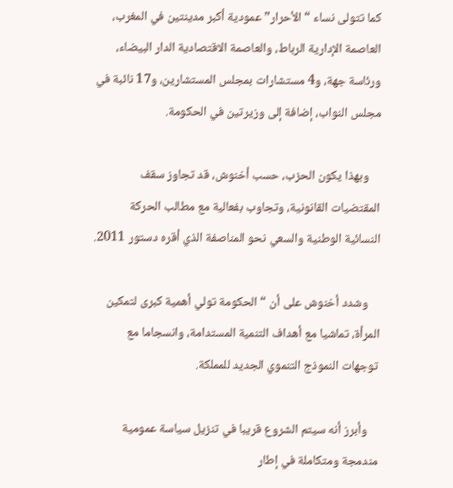كما تتولى نساء “الأحرار” عمودية أكبر مدينتين في المغرب، العاصمة الإدارية الرباط، والعاصمة الاقتصادية الدار البيضاء، ورئاسة جهة، و4 مستشارات بمجلس المستشارين، و17 نائبة في مجلس النواب، إضافة إلى وزيرتين في الحكومة.

    وبهذا يكون الحزب، حسب أخنوش، قد تجاوز سقف المقتضيات القانونية، وتجاوب بفعالية مع مطالب الحركة النسائية الوطنية والسعي نحو المناصفة الذي أقره دستور 2011.

    وشدد أخنوش على أن “الحكومة تولي أهمية كبرى لتمكين المرأة، تماشيا مع أهداف التنمية المستدامة، وانسجاما مع توجهات النموذج التنموي الجديد للمملكة.

    وأبرز أنه سيتم الشروع قريبا في تنزيل سياسة عمومية مندمجة ومتكاملة في إطار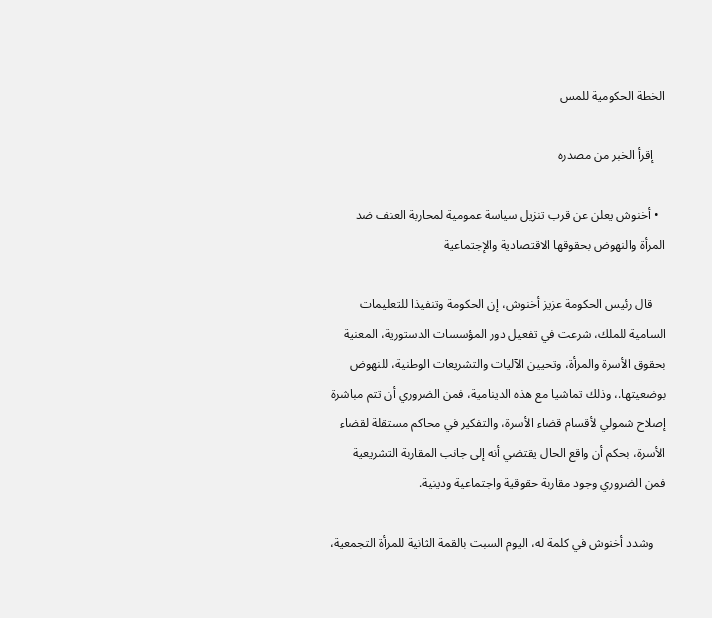الخطة الحكومية للمس

    إقرأ الخبر من مصدره

  • أخنوش يعلن عن قرب تنزيل سياسة عمومية لمحاربة العنف ضد المرأة والنهوض بحقوقها الاقتصادية والإجتماعية

    قال رئيس الحكومة عزيز أخنوش، إن الحكومة وتنفيذا للتعليمات السامية للملك، شرعت في تفعيل دور المؤسسات الدستورية، المعنية بحقوق الأسرة والمرأة، وتحيين الآليات والتشريعات الوطنية، للنهوض بوضعيتها.، وذلك تماشيا مع هذه الدينامية، فمن الضروري أن تتم مباشرة إصلاح شمولي لأقسام قضاء الأسرة، والتفكير في محاكم مستقلة لقضاء الأسرة، بحكم أن واقع الحال يقتضي أنه إلى جانب المقاربة التشريعية فمن الضروري وجود مقاربة حقوقية واجتماعية ودينية.

    وشدد أخنوش في كلمة له، اليوم السبت بالقمة الثانية للمرأة التجمعية،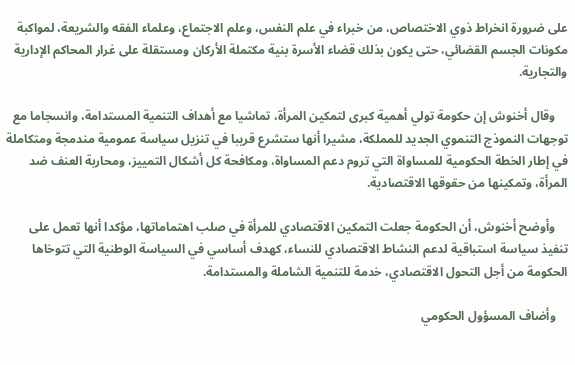على ضرورة انخراط ذوي الاختصاص، من خبراء في علم النفس، وعلم الاجتماع، وعلماء الفقه والشريعة، لمواكبة مكونات الجسم القضائي، حتى يكون بذلك قضاء الأسرة بنية مكتملة الأركان ومستقلة على غرار المحاكم الإدارية والتجارية.

    وقال أخنوش إن حكومة تولي أهمية كبرى لتمكين المرأة، تماشيا مع أهداف التنمية المستدامة، وانسجاما مع توجهات النموذج التنموي الجديد للمملكة، مشيرا أنها ستشرع قريبا في تنزيل سياسة عمومية مندمجة ومتكاملة في إطار الخطة الحكومية للمساواة التي تروم دعم المساواة، ومكافحة كل أشكال التمييز، ومحاربة العنف ضد المرأة، وتمكينها من حقوقها الاقتصادية.

    وأوضح أخنوش، أن الحكومة جعلت التمكين الاقتصادي للمرأة في صلب اهتماماتها، مؤكدا أنها تعمل على تنفيذ سياسة استباقية لدعم النشاط الاقتصادي للنساء، كهدف أساسي في السياسة الوطنية التي تتوخاها الحكومة من أجل التحول الاقتصادي، خدمة للتنمية الشاملة والمستدامة.

    وأضاف المسؤول الحكومي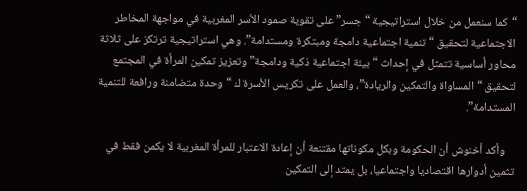“كما سنعمل من خلال استراتيجية “جسر” على تقوية صمود الأسر المغربية في مواجهة المخاطر الاجتماعية لتحقيق “تنمية اجتماعية دامجة ومبتكرة ومستدامة”. وهي استراتيجية ترتكز على ثلاثة محاور أساسية تتمثل في إحداث “بيئة اجتماعية ذكية ودامجة” وتعزيز تمكين المرأة في المجتمع لتحقيق “المساواة والتمكين والريادة”، والعمل على تكريس الأسرة ك “وحدة متضامنة ورافعة للتنمية المستدامة”.

    وأكد أخنوش أن الحكومة وبكل مكوناتها مقتنعة أن إعادة الاعتبار للمرأة المغربية لا يكمن فقط في تثمين أدوارها اقتصاديا واجتماعيا، بل يمتد إلى التمكين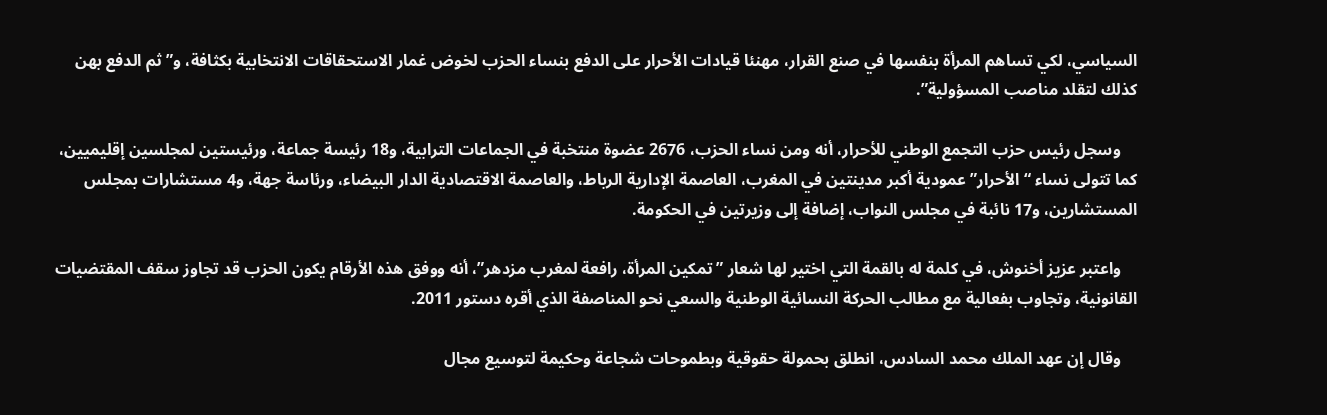السياسي، لكي تساهم المرأة بنفسها في صنع القرار، مهنئا قيادات الأحرار على الدفع بنساء الحزب لخوض غمار الاستحقاقات الانتخابية بكثافة، و”ثم الدفع بهن كذلك لتقلد مناصب المسؤولية”.

    وسجل رئيس حزب التجمع الوطني للأحرار، أنه ومن نساء الحزب، 2676 عضوة منتخبة في الجماعات الترابية، و18 رئيسة جماعة، ورئيستين لمجلسين إقليميين، كما تتولى نساء “الأحرار” عمودية أكبر مدينتين في المغرب، العاصمة الإدارية الرباط، والعاصمة الاقتصادية الدار البيضاء، ورئاسة جهة، و4 مستشارات بمجلس المستشارين، و17 نائبة في مجلس النواب، إضافة إلى وزيرتين في الحكومة.

    واعتبر عزيز أخنوش، في كلمة له بالقمة التي اختير لها شعار ” تمكين المرأة، رافعة لمغرب مزدهر”، أنه ووفق هذه الأرقام يكون الحزب قد تجاوز سقف المقتضيات القانونية، وتجاوب بفعالية مع مطالب الحركة النسائية الوطنية والسعي نحو المناصفة الذي أقره دستور 2011.

    وقال إن عهد الملك محمد السادس، انطلق بحمولة حقوقية وبطموحات شجاعة وحكيمة لتوسيع مجال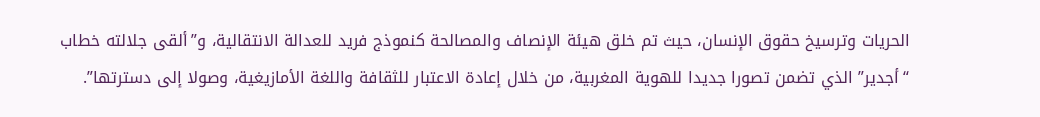الحريات وترسيخ حقوق الإنسان، حيث تم خلق هيئة الإنصاف والمصالحة كنموذج فريد للعدالة الانتقالية، و”ألقى جلالته خطاب “أجدير” الذي تضمن تصورا جديدا للهوية المغربية، من خلال إعادة الاعتبار للثقافة واللغة الأمازيغية، وصولا إلى دسترتها”.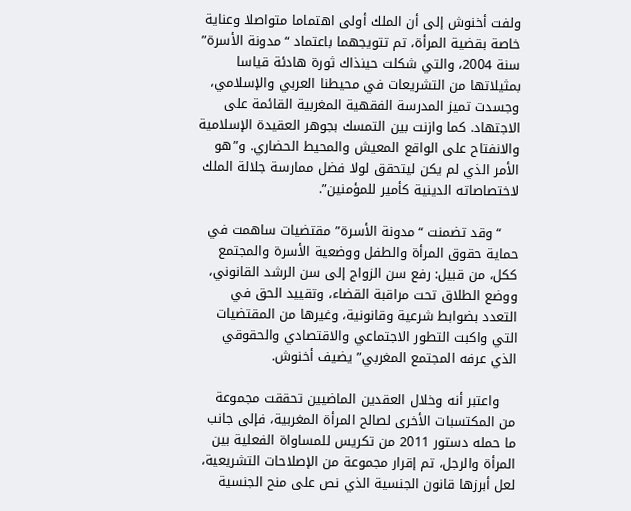ولفت أخنوش إلى أن الملك أولى اهتماما متواصلا وعناية خاصة بقضية المرأة، تم تتويجهما باعتماد “مدونة الأسرة” سنة 2004، والتي شكلت حينذاك ثورة هادئة قياسا بمثيلاتها من التشريعات في محيطنا العربي والإسلامي، وجسدت تميز المدرسة الفقهية المغربية القائمة على الاجتهاد. كما وازنت بين التمسك بجوهر العقيدة الإسلامية والانفتاح على الواقع المعيش والمحيط الحضاري. و”هو الأمر الذي لم يكن ليتحقق لولا فضل ممارسة جلالة الملك لاختصاصاته الدينية كأمير للمؤمنين”.

    “وقد تضمنت “مدونة الأسرة” مقتضيات ساهمت في حماية حقوق المرأة والطفل ووضعية الأسرة والمجتمع ككل، من قبيل: رفع سن الزواج إلى سن الرشد القانوني، ووضع الطلاق تحت مراقبة القضاء، وتقييد الحق في التعدد بضوابط شرعية وقانونية، وغيرها من المقتضيات التي واكبت التطور الاجتماعي والاقتصادي والحقوقي الذي عرفه المجتمع المغربي” يضيف أخنوش.

    واعتبر أنه وخلال العقدين الماضيين تحققت مجموعة من المكتسبات الأخرى لصالح المرأة المغربية، فإلى جانب ما حمله دستور 2011 من تكريس للمساواة الفعلية بين المرأة والرجل، تم إقرار مجموعة من الإصلاحات التشريعية، لعل أبرزها قانون الجنسية الذي نص على منح الجنسية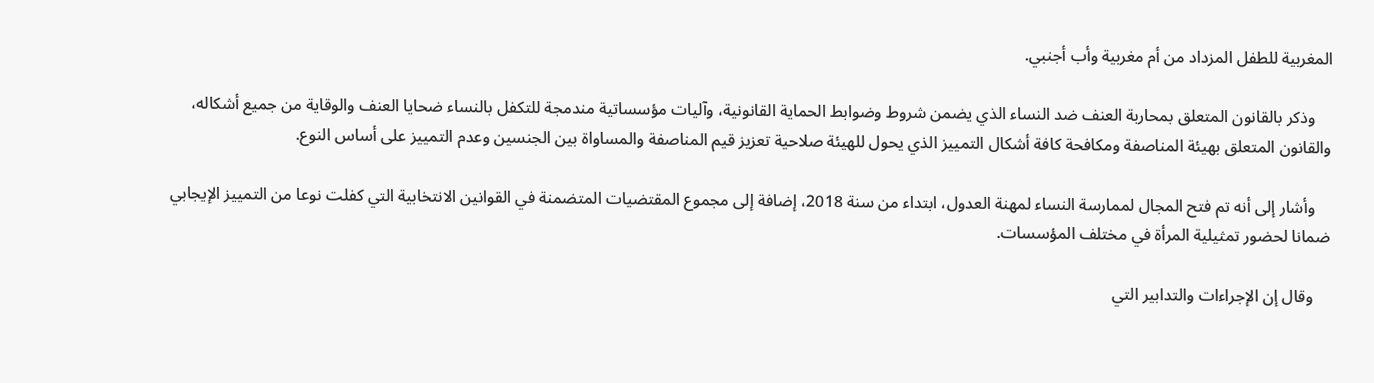المغربية للطفل المزداد من أم مغربية وأب أجنبي.

    وذكر بالقانون المتعلق بمحاربة العنف ضد النساء الذي يضمن شروط وضوابط الحماية القانونية، وآليات مؤسساتية مندمجة للتكفل بالنساء ضحايا العنف والوقاية من جميع أشكاله، والقانون المتعلق بهيئة المناصفة ومكافحة كافة أشكال التمييز الذي يحول للهيئة صلاحية تعزيز قيم المناصفة والمساواة بين الجنسين وعدم التمييز على أساس النوع.

    وأشار إلى أنه تم فتح المجال لممارسة النساء لمهنة العدول، ابتداء من سنة 2018، إضافة إلى مجموع المقتضيات المتضمنة في القوانين الانتخابية التي كفلت نوعا من التمييز الإيجابي ضمانا لحضور تمثيلية المرأة في مختلف المؤسسات.

    وقال إن الإجراءات والتدابير التي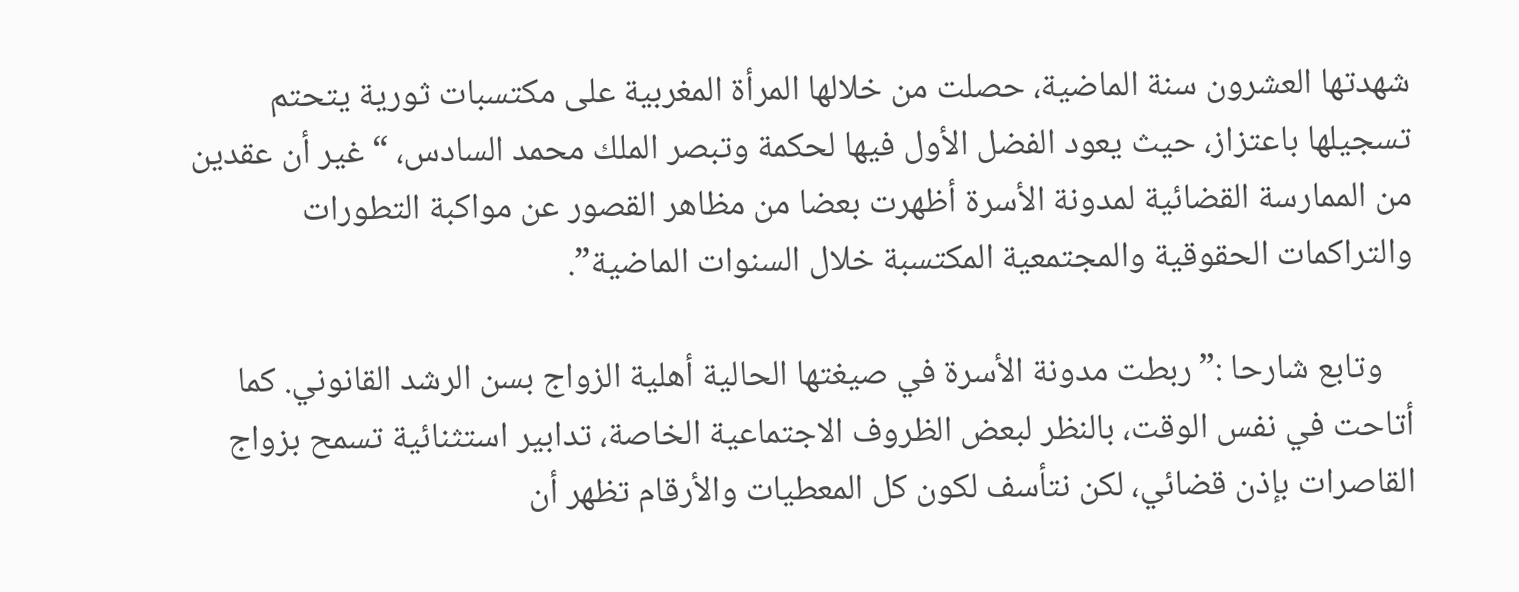شهدتها العشرون سنة الماضية، حصلت من خلالها المرأة المغربية على مكتسبات ثورية يتحتم تسجيلها باعتزاز، حيث يعود الفضل الأول فيها لحكمة وتبصر الملك محمد السادس، “غير أن عقدين من الممارسة القضائية لمدونة الأسرة أظهرت بعضا من مظاهر القصور عن مواكبة التطورات والتراكمات الحقوقية والمجتمعية المكتسبة خلال السنوات الماضية”.

    وتابع شارحا :”ربطت مدونة الأسرة في صيغتها الحالية أهلية الزواج بسن الرشد القانوني. كما أتاحت في نفس الوقت، بالنظر لبعض الظروف الاجتماعية الخاصة، تدابير استثنائية تسمح بزواج القاصرات بإذن قضائي، لكن نتأسف لكون كل المعطيات والأرقام تظهر أن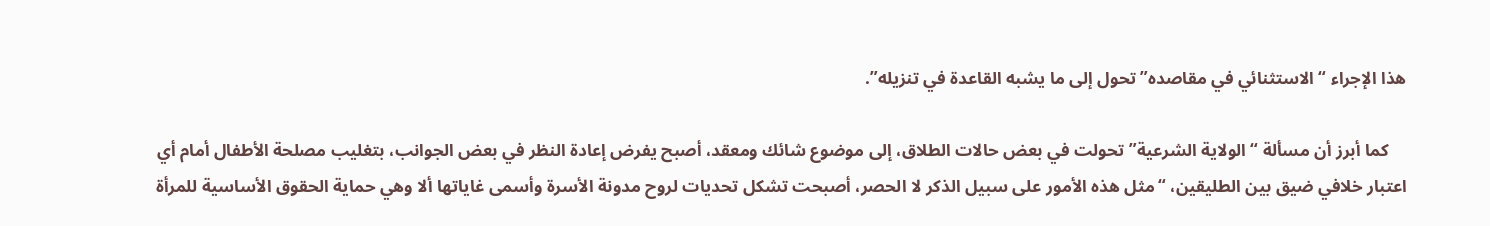هذا الإجراء “الاستثنائي في مقاصده” تحول إلى ما يشبه القاعدة في تنزيله”.

    كما أبرز أن مسألة “الولاية الشرعية” تحولت في بعض حالات الطلاق، إلى موضوع شائك ومعقد، أصبح يفرض إعادة النظر في بعض الجوانب، بتغليب مصلحة الأطفال أمام أي اعتبار خلافي ضيق بين الطليقين، “مثل هذه الأمور على سبيل الذكر لا الحصر، أصبحت تشكل تحديات لروح مدونة الأسرة وأسمى غاياتها ألا وهي حماية الحقوق الأساسية للمرأة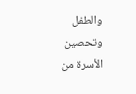والطفل وتحصين الأسرة من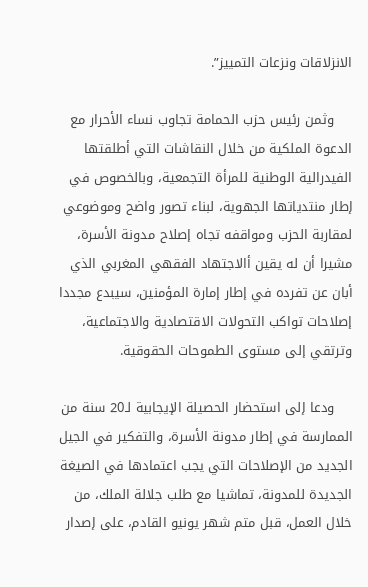الانزلاقات ونزعات التمييز”.

    وثمن رئيس حزب الحمامة تجاوب نساء الأحرار مع الدعوة الملكية من خلال النقاشات التي أطلقتها الفيدرالية الوطنية للمرأة التجمعية، وبالخصوص في إطار منتدياتها الجهوية، لبناء تصور واضح وموضوعي لمقاربة الحزب ومواقفه تجاه إصلاح مدونة الأسرة، مشيرا أن له يقين أالاجتهاد الفقهي المغربي الذي أبان عن تفرده في إطار إمارة المؤمنين، سيبدع مجددا إصلاحات تواكب التحولات الاقتصادية والاجتماعية، وترتقي إلى مستوى الطموحات الحقوقية.

    ودعا إلى استحضار الحصيلة الإيجابية لـ20 سنة من الممارسة في إطار مدونة الأسرة، والتفكير في الجيل الجديد من الإصلاحات التي يجب اعتمادها في الصيغة الجديدة للمدونة، تماشيا مع طلب جلالة الملك، من خلال العمل، قبل متم شهر يونيو القادم، على إصدار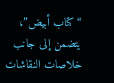“كتاب أبيض”، يتضمن إلى جانب خلاصات النقاشات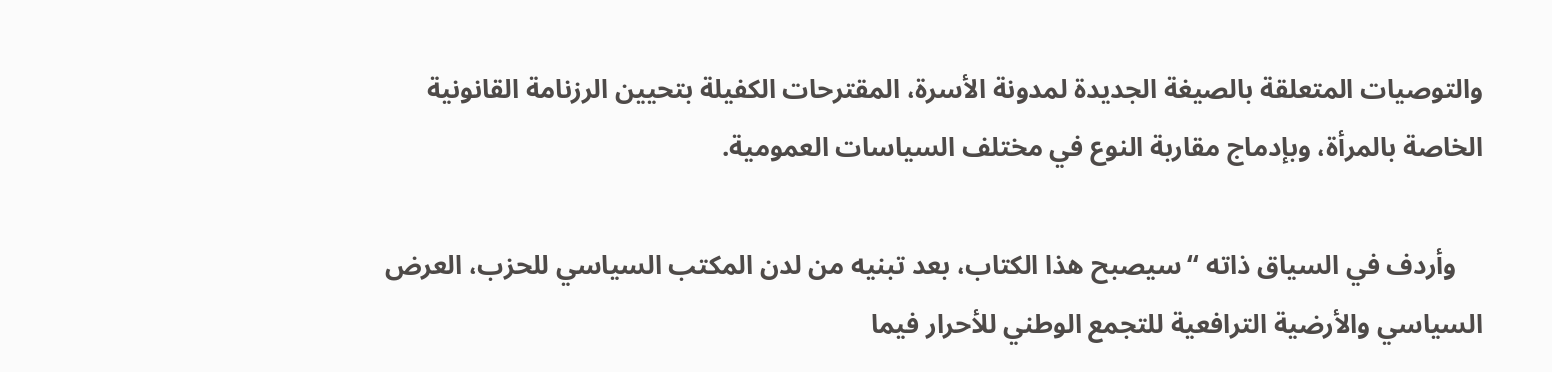والتوصيات المتعلقة بالصيغة الجديدة لمدونة الأسرة، المقترحات الكفيلة بتحيين الرزنامة القانونية الخاصة بالمرأة، وبإدماج مقاربة النوع في مختلف السياسات العمومية.

    وأردف في السياق ذاته “سيصبح هذا الكتاب، بعد تبنيه من لدن المكتب السياسي للحزب، العرض السياسي والأرضية الترافعية للتجمع الوطني للأحرار فيما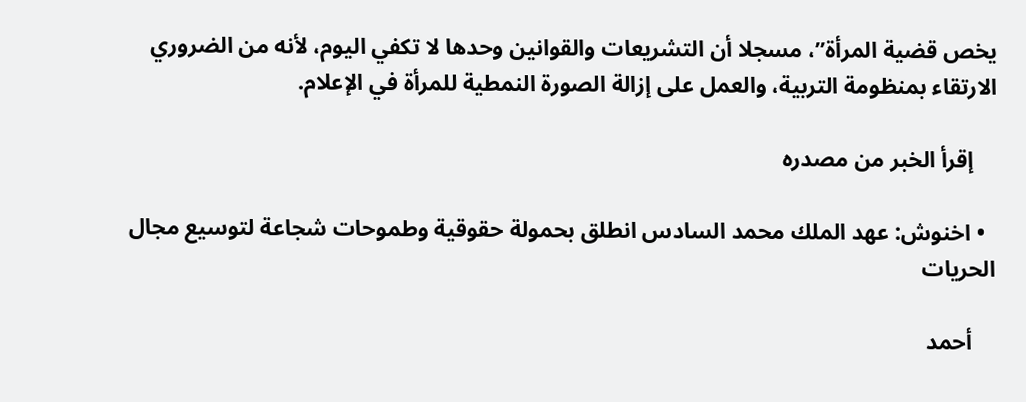يخص قضية المرأة”، مسجلا أن التشريعات والقوانين وحدها لا تكفي اليوم، لأنه من الضروري الارتقاء بمنظومة التربية، والعمل على إزالة الصورة النمطية للمرأة في الإعلام.

    إقرأ الخبر من مصدره

  • اخنوش: عهد الملك محمد السادس انطلق بحمولة حقوقية وطموحات شجاعة لتوسيع مجال الحريات

    أحمد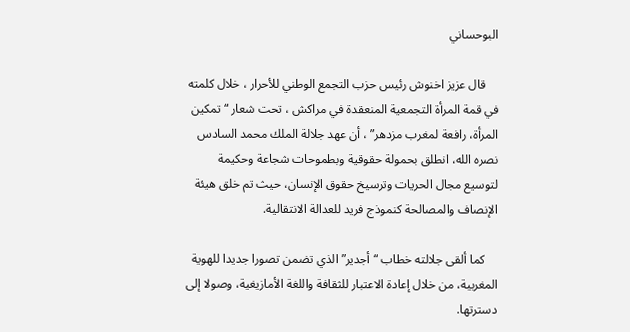البوحساني

    قال عزيز اخنوش رئيس حزب التجمع الوطني للأحرار ، خلال كلمته في قمة المرأة التجمعية المنعقدة في مراكش ، تحت شعار “تمكين المرأة، رافعة لمغرب مزدهر” ، أن عهد جلالة الملك محمد السادس نصره الله، انطلق بحمولة حقوقية وبطموحات شجاعة وحكيمة لتوسيع مجال الحريات وترسيخ حقوق الإنسان، حيث تم خلق هيئة الإنصاف والمصالحة كنموذج فريد للعدالة الانتقالية.

    كما ألقى جلالته خطاب “أجدير” الذي تضمن تصورا جديدا للهوية المغربية، من خلال إعادة الاعتبار للثقافة واللغة الأمازيغية، وصولا إلى دسترتها.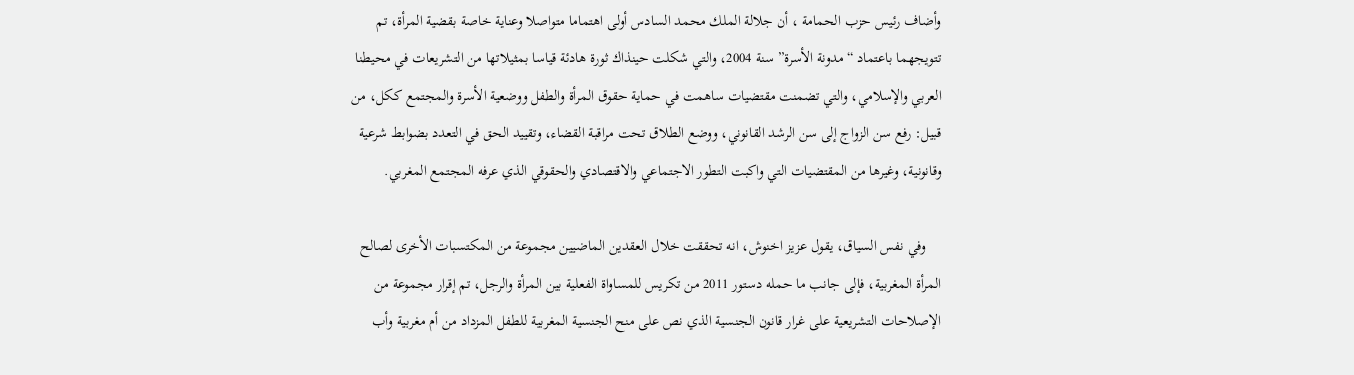وأضاف رئيس حزب الحمامة ، أن جلالة الملك محمد السادس أولى اهتماما متواصلا وعناية خاصة بقضية المرأة، تم تتويجهما باعتماد “مدونة الأسرة” سنة 2004، والتي شكلت حينذاك ثورة هادئة قياسا بمثيلاتها من التشريعات في محيطنا العربي والإسلامي، والتي تضمنت مقتضيات ساهمت في حماية حقوق المرأة والطفل ووضعية الأسرة والمجتمع ككل، من قبيل: رفع سن الزواج إلى سن الرشد القانوني، ووضع الطلاق تحت مراقبة القضاء، وتقييد الحق في التعدد بضوابط شرعية وقانونية، وغيرها من المقتضيات التي واكبت التطور الاجتماعي والاقتصادي والحقوقي الذي عرفه المجتمع المغربي.

    وفي نفس السياق، يقول عزيز اخنوش، انه تحققت خلال العقدين الماضيين مجموعة من المكتسبات الأخرى لصالح المرأة المغربية، فإلى جانب ما حمله دستور 2011 من تكريس للمساواة الفعلية بين المرأة والرجل، تم إقرار مجموعة من الإصلاحات التشريعية على غرار قانون الجنسية الذي نص على منح الجنسية المغربية للطفل المزداد من أم مغربية وأب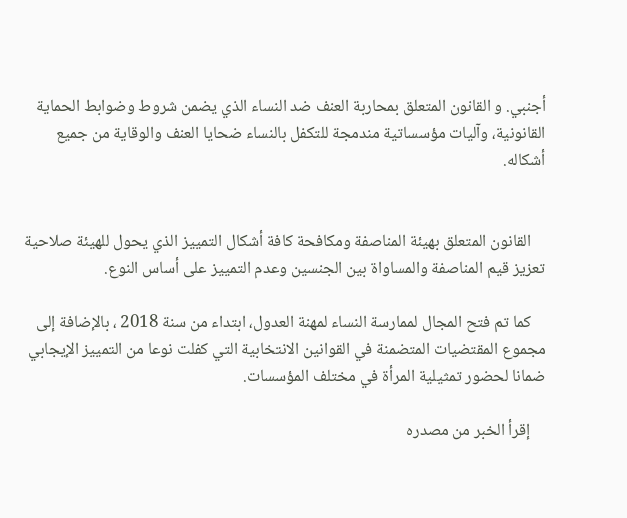أجنبي. و القانون المتعلق بمحاربة العنف ضد النساء الذي يضمن شروط وضوابط الحماية القانونية، وآليات مؤسساتية مندمجة للتكفل بالنساء ضحايا العنف والوقاية من جميع أشكاله.


    القانون المتعلق بهيئة المناصفة ومكافحة كافة أشكال التمييز الذي يحول للهيئة صلاحية تعزيز قيم المناصفة والمساواة بين الجنسين وعدم التمييز على أساس النوع.

    كما تم فتح المجال لممارسة النساء لمهنة العدول، ابتداء من سنة 2018 ، بالإضافة إلى مجموع المقتضيات المتضمنة في القوانين الانتخابية التي كفلت نوعا من التمييز الإيجابي ضمانا لحضور تمثيلية المرأة في مختلف المؤسسات.

    إقرأ الخبر من مصدره